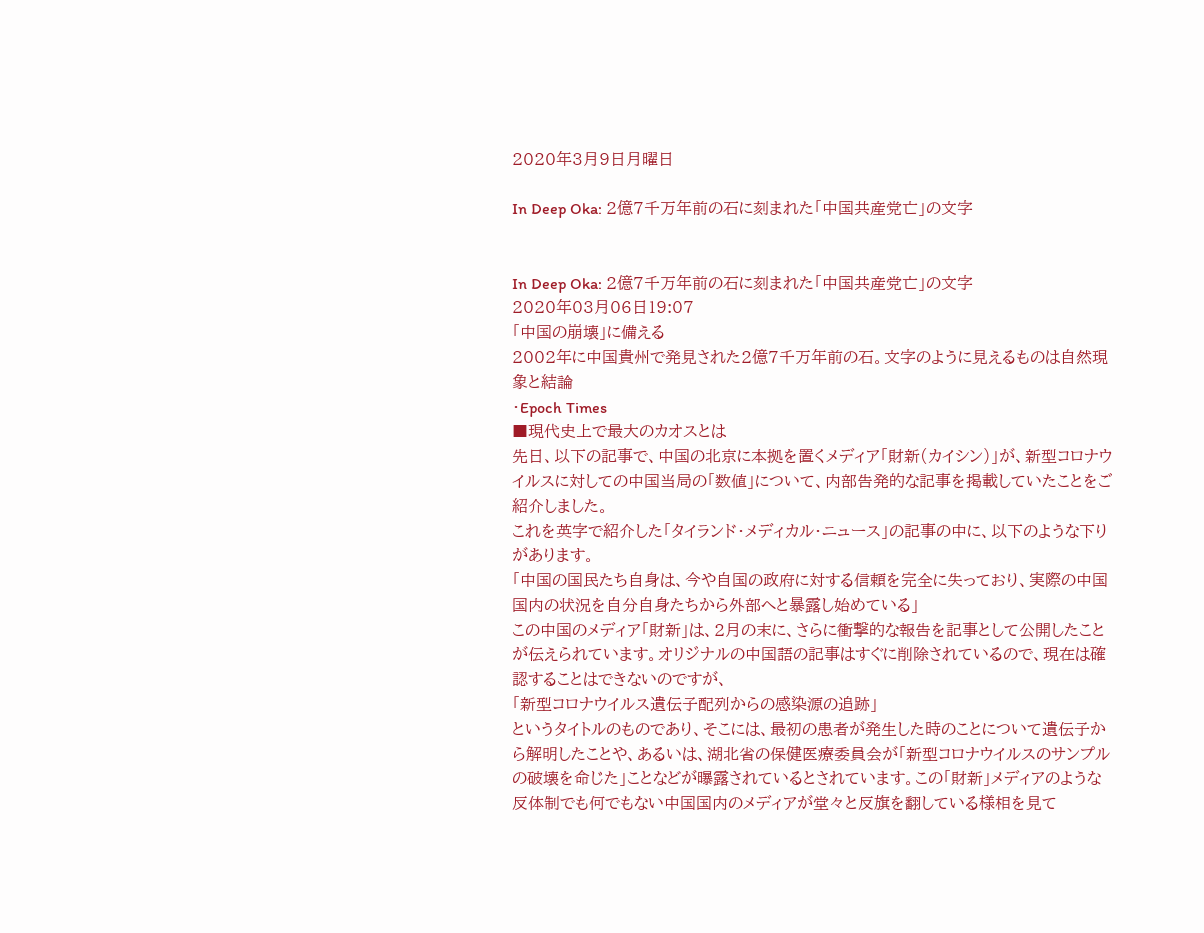2020年3月9日月曜日

In Deep Oka: 2億7千万年前の石に刻まれた「中国共産党亡」の文字


In Deep Oka: 2億7千万年前の石に刻まれた「中国共産党亡」の文字
2020年03月06日19:07
「中国の崩壊」に備える
2002年に中国貴州で発見された2億7千万年前の石。文字のように見えるものは自然現象と結論
・Epoch Times
■現代史上で最大のカオスとは
先日、以下の記事で、中国の北京に本拠を置くメディア「財新(カイシン)」が、新型コロナウイルスに対しての中国当局の「数値」について、内部告発的な記事を掲載していたことをご紹介しました。
これを英字で紹介した「タイランド・メディカル・ニュース」の記事の中に、以下のような下りがあります。
「中国の国民たち自身は、今や自国の政府に対する信頼を完全に失っており、実際の中国国内の状況を自分自身たちから外部へと暴露し始めている」
この中国のメディア「財新」は、2月の末に、さらに衝撃的な報告を記事として公開したことが伝えられています。オリジナルの中国語の記事はすぐに削除されているので、現在は確認することはできないのですが、
「新型コロナウイルス遺伝子配列からの感染源の追跡」
というタイトルのものであり、そこには、最初の患者が発生した時のことについて遺伝子から解明したことや、あるいは、湖北省の保健医療委員会が「新型コロナウイルスのサンプルの破壊を命じた」ことなどが曝露されているとされています。この「財新」メディアのような反体制でも何でもない中国国内のメディアが堂々と反旗を翻している様相を見て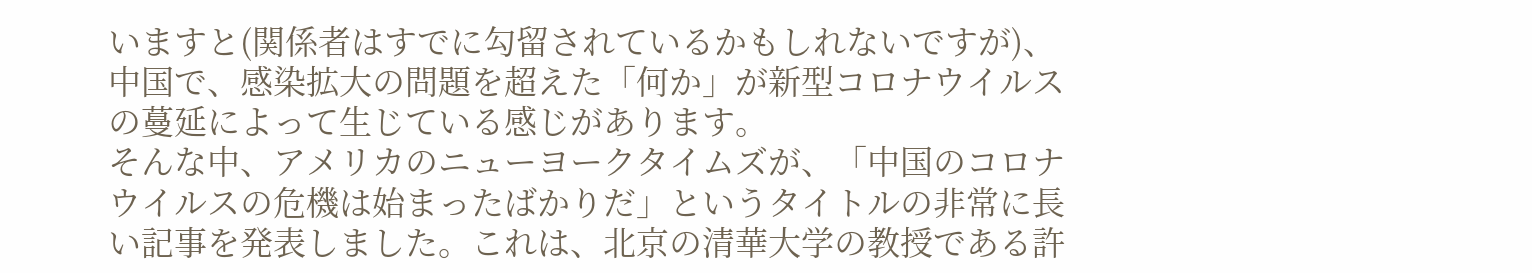いますと(関係者はすでに勾留されているかもしれないですが)、中国で、感染拡大の問題を超えた「何か」が新型コロナウイルスの蔓延によって生じている感じがあります。
そんな中、アメリカのニューヨークタイムズが、「中国のコロナウイルスの危機は始まったばかりだ」というタイトルの非常に長い記事を発表しました。これは、北京の清華大学の教授である許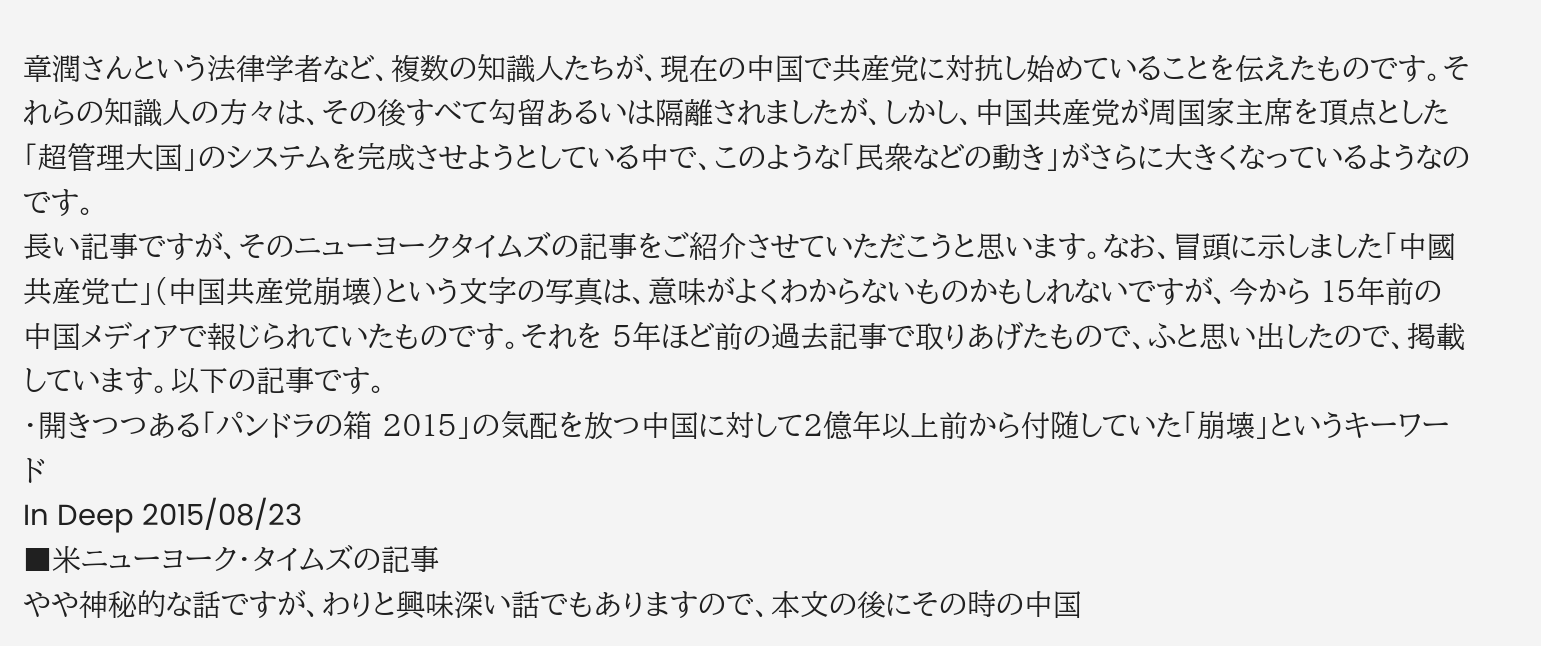章潤さんという法律学者など、複数の知識人たちが、現在の中国で共産党に対抗し始めていることを伝えたものです。それらの知識人の方々は、その後すべて勾留あるいは隔離されましたが、しかし、中国共産党が周国家主席を頂点とした「超管理大国」のシステムを完成させようとしている中で、このような「民衆などの動き」がさらに大きくなっているようなのです。
長い記事ですが、そのニューヨークタイムズの記事をご紹介させていただこうと思います。なお、冒頭に示しました「中國共産党亡」(中国共産党崩壊)という文字の写真は、意味がよくわからないものかもしれないですが、今から 15年前の中国メディアで報じられていたものです。それを 5年ほど前の過去記事で取りあげたもので、ふと思い出したので、掲載しています。以下の記事です。
・開きつつある「パンドラの箱 2015」の気配を放つ中国に対して2億年以上前から付随していた「崩壊」というキーワード
In Deep 2015/08/23
■米ニューヨーク・タイムズの記事
やや神秘的な話ですが、わりと興味深い話でもありますので、本文の後にその時の中国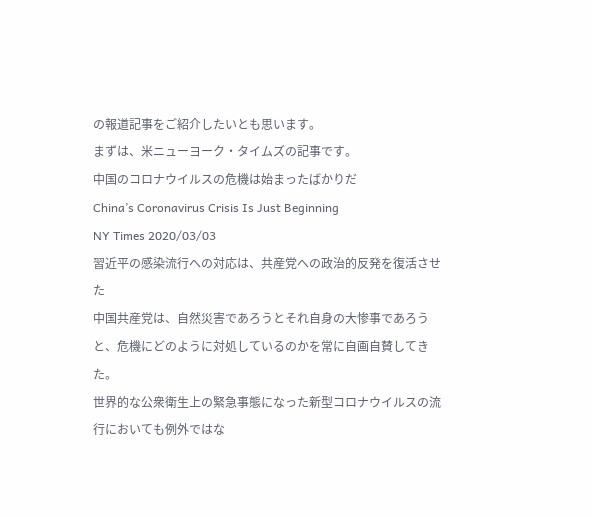の報道記事をご紹介したいとも思います。
まずは、米ニューヨーク・タイムズの記事です。
中国のコロナウイルスの危機は始まったばかりだ
China’s Coronavirus Crisis Is Just Beginning
NY Times 2020/03/03
習近平の感染流行への対応は、共産党への政治的反発を復活させた
中国共産党は、自然災害であろうとそれ自身の大惨事であろうと、危機にどのように対処しているのかを常に自画自賛してきた。
世界的な公衆衛生上の緊急事態になった新型コロナウイルスの流行においても例外ではな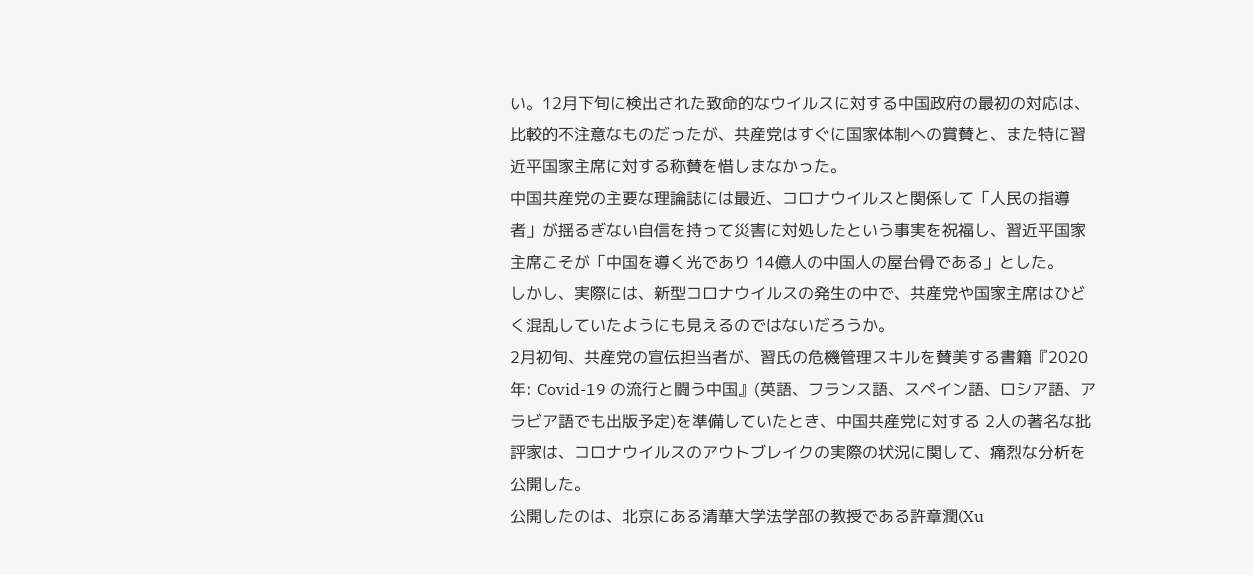い。12月下旬に検出された致命的なウイルスに対する中国政府の最初の対応は、比較的不注意なものだったが、共産党はすぐに国家体制への賞賛と、また特に習近平国家主席に対する称賛を惜しまなかった。
中国共産党の主要な理論誌には最近、コロナウイルスと関係して「人民の指導者」が揺るぎない自信を持って災害に対処したという事実を祝福し、習近平国家主席こそが「中国を導く光であり 14億人の中国人の屋台骨である」とした。
しかし、実際には、新型コロナウイルスの発生の中で、共産党や国家主席はひどく混乱していたようにも見えるのではないだろうか。
2月初旬、共産党の宣伝担当者が、習氏の危機管理スキルを賛美する書籍『2020年: Covid-19 の流行と闘う中国』(英語、フランス語、スペイン語、ロシア語、アラビア語でも出版予定)を準備していたとき、中国共産党に対する 2人の著名な批評家は、コロナウイルスのアウトブレイクの実際の状況に関して、痛烈な分析を公開した。
公開したのは、北京にある清華大学法学部の教授である許章潤(Xu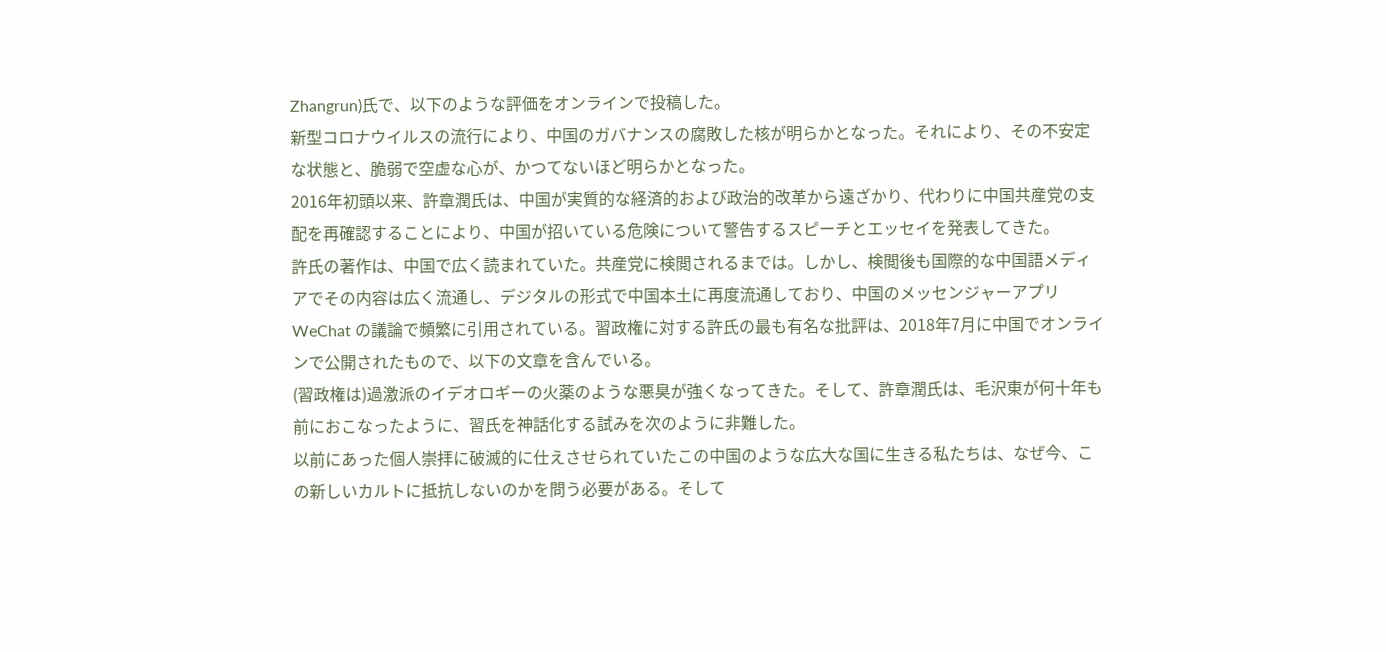Zhangrun)氏で、以下のような評価をオンラインで投稿した。
新型コロナウイルスの流行により、中国のガバナンスの腐敗した核が明らかとなった。それにより、その不安定な状態と、脆弱で空虚な心が、かつてないほど明らかとなった。
2016年初頭以来、許章潤氏は、中国が実質的な経済的および政治的改革から遠ざかり、代わりに中国共産党の支配を再確認することにより、中国が招いている危険について警告するスピーチとエッセイを発表してきた。
許氏の著作は、中国で広く読まれていた。共産党に検閲されるまでは。しかし、検閲後も国際的な中国語メディアでその内容は広く流通し、デジタルの形式で中国本土に再度流通しており、中国のメッセンジャーアプリ WeChat の議論で頻繁に引用されている。習政権に対する許氏の最も有名な批評は、2018年7月に中国でオンラインで公開されたもので、以下の文章を含んでいる。
(習政権は)過激派のイデオロギーの火薬のような悪臭が強くなってきた。そして、許章潤氏は、毛沢東が何十年も前におこなったように、習氏を神話化する試みを次のように非難した。
以前にあった個人崇拝に破滅的に仕えさせられていたこの中国のような広大な国に生きる私たちは、なぜ今、この新しいカルトに抵抗しないのかを問う必要がある。そして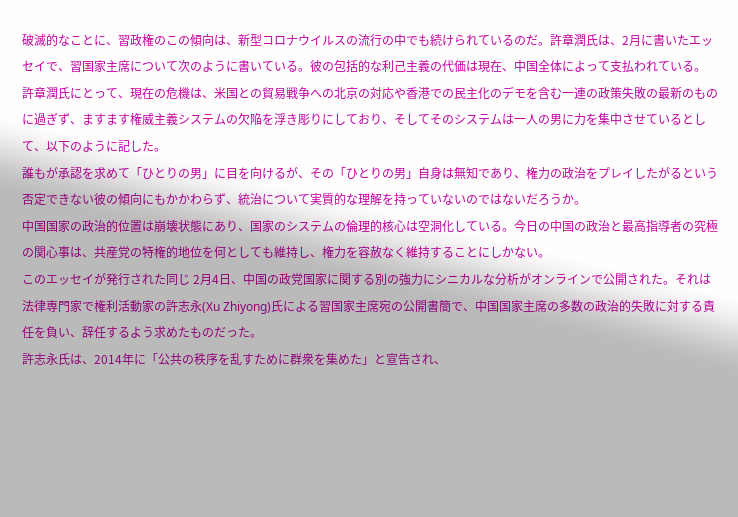破滅的なことに、習政権のこの傾向は、新型コロナウイルスの流行の中でも続けられているのだ。許章潤氏は、2月に書いたエッセイで、習国家主席について次のように書いている。彼の包括的な利己主義の代価は現在、中国全体によって支払われている。
許章潤氏にとって、現在の危機は、米国との貿易戦争への北京の対応や香港での民主化のデモを含む一連の政策失敗の最新のものに過ぎず、ますます権威主義システムの欠陥を浮き彫りにしており、そしてそのシステムは一人の男に力を集中させているとして、以下のように記した。
誰もが承認を求めて「ひとりの男」に目を向けるが、その「ひとりの男」自身は無知であり、権力の政治をプレイしたがるという否定できない彼の傾向にもかかわらず、統治について実質的な理解を持っていないのではないだろうか。
中国国家の政治的位置は崩壊状態にあり、国家のシステムの倫理的核心は空洞化している。今日の中国の政治と最高指導者の究極の関心事は、共産党の特権的地位を何としても維持し、権力を容赦なく維持することにしかない。
このエッセイが発行された同じ 2月4日、中国の政党国家に関する別の強力にシニカルな分析がオンラインで公開された。それは法律専門家で権利活動家の許志永(Xu Zhiyong)氏による習国家主席宛の公開書簡で、中国国家主席の多数の政治的失敗に対する責任を負い、辞任するよう求めたものだった。
許志永氏は、2014年に「公共の秩序を乱すために群衆を集めた」と宣告され、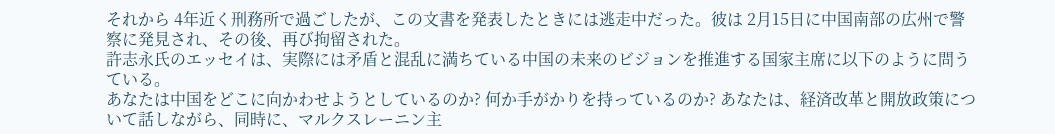それから 4年近く刑務所で過ごしたが、この文書を発表したときには逃走中だった。彼は 2月15日に中国南部の広州で警察に発見され、その後、再び拘留された。
許志永氏のエッセイは、実際には矛盾と混乱に満ちている中国の未来のビジョンを推進する国家主席に以下のように問うている。
あなたは中国をどこに向かわせようとしているのか? 何か手がかりを持っているのか? あなたは、経済改革と開放政策について話しながら、同時に、マルクスレーニン主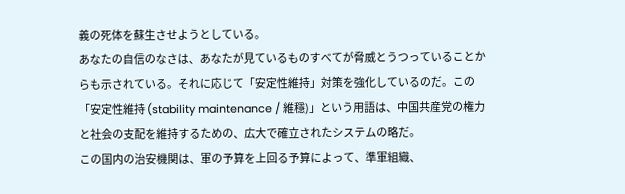義の死体を蘇生させようとしている。
あなたの自信のなさは、あなたが見ているものすべてが脅威とうつっていることからも示されている。それに応じて「安定性維持」対策を強化しているのだ。この「安定性維持 (stability maintenance / 維穩)」という用語は、中国共産党の権力と社会の支配を維持するための、広大で確立されたシステムの略だ。
この国内の治安機関は、軍の予算を上回る予算によって、準軍組織、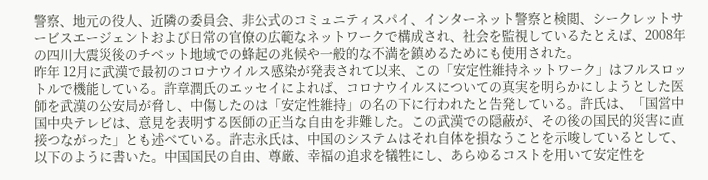警察、地元の役人、近隣の委員会、非公式のコミュニティスパイ、インターネット警察と検閲、シークレットサービスエージェントおよび日常の官僚の広範なネットワークで構成され、社会を監視しているたとえば、2008年の四川大震災後のチベット地域での蜂起の兆候や一般的な不満を鎮めるためにも使用された。
昨年 12月に武漢で最初のコロナウイルス感染が発表されて以来、この「安定性維持ネットワーク」はフルスロットルで機能している。許章潤氏のエッセイによれば、コロナウイルスについての真実を明らかにしようとした医師を武漢の公安局が脅し、中傷したのは「安定性維持」の名の下に行われたと告発している。許氏は、「国営中国中央テレビは、意見を表明する医師の正当な自由を非難した。この武漢での隠蔽が、その後の国民的災害に直接つながった」とも述べている。許志永氏は、中国のシステムはそれ自体を損なうことを示唆しているとして、以下のように書いた。中国国民の自由、尊厳、幸福の追求を犠牲にし、あらゆるコストを用いて安定性を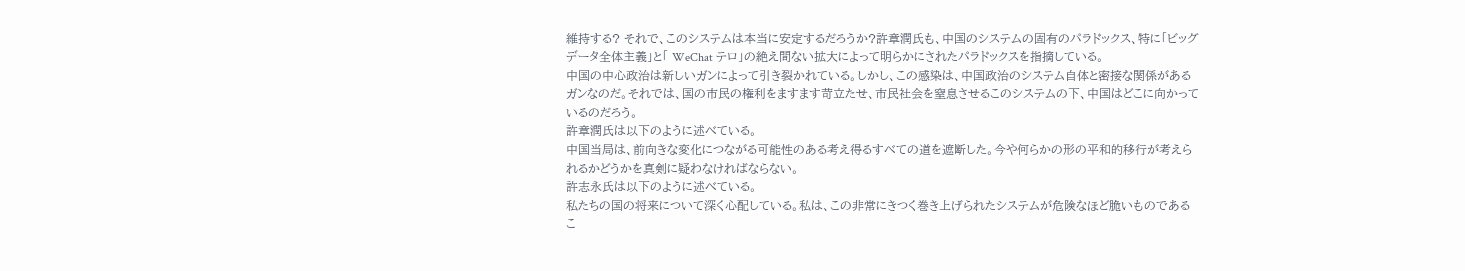維持する? それで、このシステムは本当に安定するだろうか?許章潤氏も、中国のシステムの固有のパラドックス、特に「ビッグデータ全体主義」と「 WeChat テロ」の絶え間ない拡大によって明らかにされたパラドックスを指摘している。
中国の中心政治は新しいガンによって引き裂かれている。しかし、この感染は、中国政治のシステム自体と密接な関係があるガンなのだ。それでは、国の市民の権利をますます苛立たせ、市民社会を窒息させるこのシステムの下、中国はどこに向かっているのだろう。
許章潤氏は以下のように述べている。
中国当局は、前向きな変化につながる可能性のある考え得るすべての道を遮断した。今や何らかの形の平和的移行が考えられるかどうかを真剣に疑わなければならない。
許志永氏は以下のように述べている。
私たちの国の将来について深く心配している。私は、この非常にきつく巻き上げられたシステムが危険なほど脆いものであるこ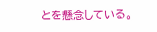とを懸念している。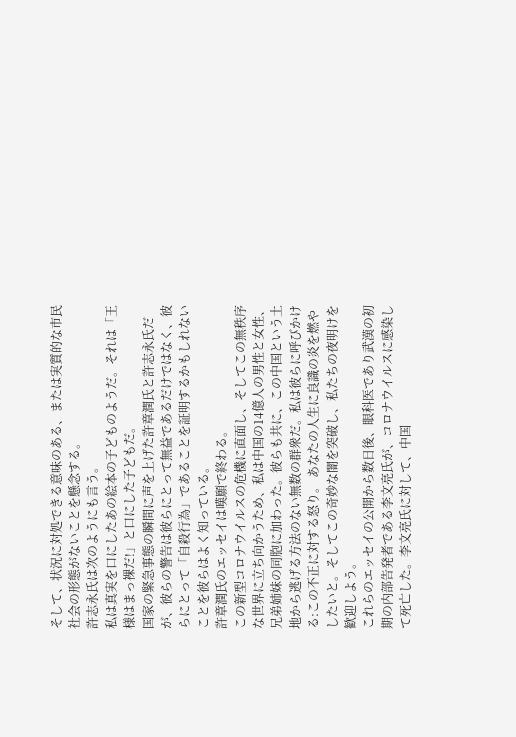そして、状況に対処できる意味のある、または実質的な市民社会の形態がないことを懸念する。
許志永氏は次のようにも言う。
私は真実を口にしたあの絵本の子どものようだ。それは「王様はまっ裸だ!」と口にした子どもだ。
国家の緊急事態の瞬間に声を上げた許章潤氏と許志永氏だが、彼らの警告は彼らにとって無益であるだけではなく、彼らにとって「自殺行為」であることを証明するかもしれないことを彼らはよく知っている。
許章潤氏のエッセイは嘆願で終わる。
この新型コロナウイルスの危機に直面し、そしてこの無秩序な世界に立ち向かうため、私は中国の14億人の男性と女性、兄弟姉妹の同胞に加わった。彼らも共に、この中国という土地から逃げる方法のない無数の群衆だ。私は彼らに呼びかける:この不正に対する怒り。 あなたの人生に良識の炎を燃やしたいと。そしてこの奇妙な闇を突破し、私たちの夜明けを歓迎しよう。
これらのエッセイの公開から数日後、眼科医であり武漢の初期の内部告発者である李文亮氏が、コロナウイルスに感染して死亡した。李文亮氏に対して、中国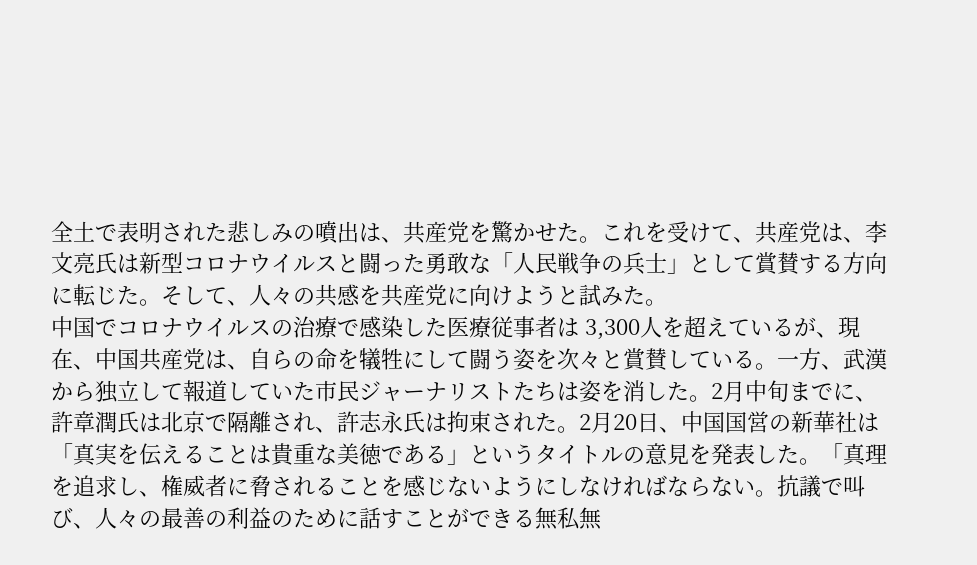全土で表明された悲しみの噴出は、共産党を驚かせた。これを受けて、共産党は、李文亮氏は新型コロナウイルスと闘った勇敢な「人民戦争の兵士」として賞賛する方向に転じた。そして、人々の共感を共産党に向けようと試みた。
中国でコロナウイルスの治療で感染した医療従事者は 3,300人を超えているが、現在、中国共産党は、自らの命を犠牲にして闘う姿を次々と賞賛している。一方、武漢から独立して報道していた市民ジャーナリストたちは姿を消した。2月中旬までに、許章潤氏は北京で隔離され、許志永氏は拘束された。2月20日、中国国営の新華社は「真実を伝えることは貴重な美徳である」というタイトルの意見を発表した。「真理を追求し、権威者に脅されることを感じないようにしなければならない。抗議で叫び、人々の最善の利益のために話すことができる無私無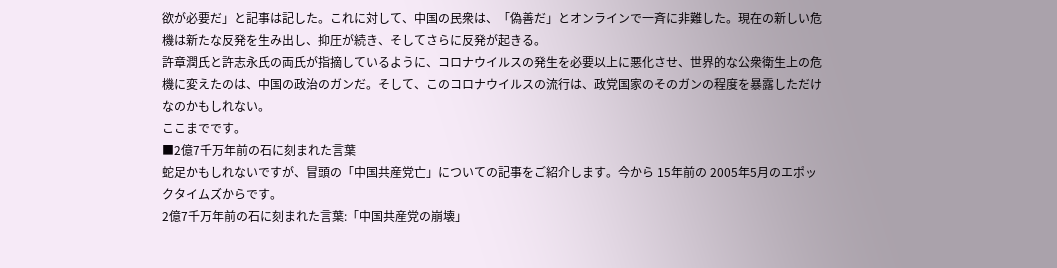欲が必要だ」と記事は記した。これに対して、中国の民衆は、「偽善だ」とオンラインで一斉に非難した。現在の新しい危機は新たな反発を生み出し、抑圧が続き、そしてさらに反発が起きる。
許章潤氏と許志永氏の両氏が指摘しているように、コロナウイルスの発生を必要以上に悪化させ、世界的な公衆衛生上の危機に変えたのは、中国の政治のガンだ。そして、このコロナウイルスの流行は、政党国家のそのガンの程度を暴露しただけなのかもしれない。
ここまでです。
■2億7千万年前の石に刻まれた言葉
蛇足かもしれないですが、冒頭の「中国共産党亡」についての記事をご紹介します。今から 15年前の 2005年5月のエポックタイムズからです。
2億7千万年前の石に刻まれた言葉:「中国共産党の崩壊」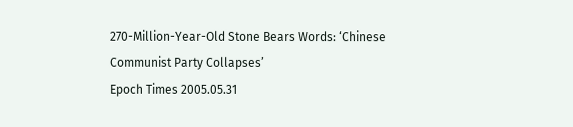270-Million-Year-Old Stone Bears Words: ‘Chinese Communist Party Collapses’
Epoch Times 2005.05.31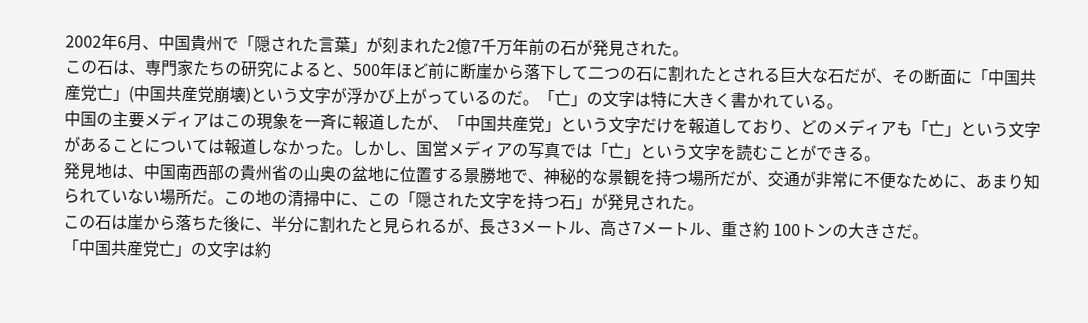2002年6月、中国貴州で「隠された言葉」が刻まれた2億7千万年前の石が発見された。
この石は、専門家たちの研究によると、500年ほど前に断崖から落下して二つの石に割れたとされる巨大な石だが、その断面に「中国共産党亡」(中国共産党崩壊)という文字が浮かび上がっているのだ。「亡」の文字は特に大きく書かれている。
中国の主要メディアはこの現象を一斉に報道したが、「中国共産党」という文字だけを報道しており、どのメディアも「亡」という文字があることについては報道しなかった。しかし、国営メディアの写真では「亡」という文字を読むことができる。
発見地は、中国南西部の貴州省の山奥の盆地に位置する景勝地で、神秘的な景観を持つ場所だが、交通が非常に不便なために、あまり知られていない場所だ。この地の清掃中に、この「隠された文字を持つ石」が発見された。
この石は崖から落ちた後に、半分に割れたと見られるが、長さ3メートル、高さ7メートル、重さ約 100トンの大きさだ。
「中国共産党亡」の文字は約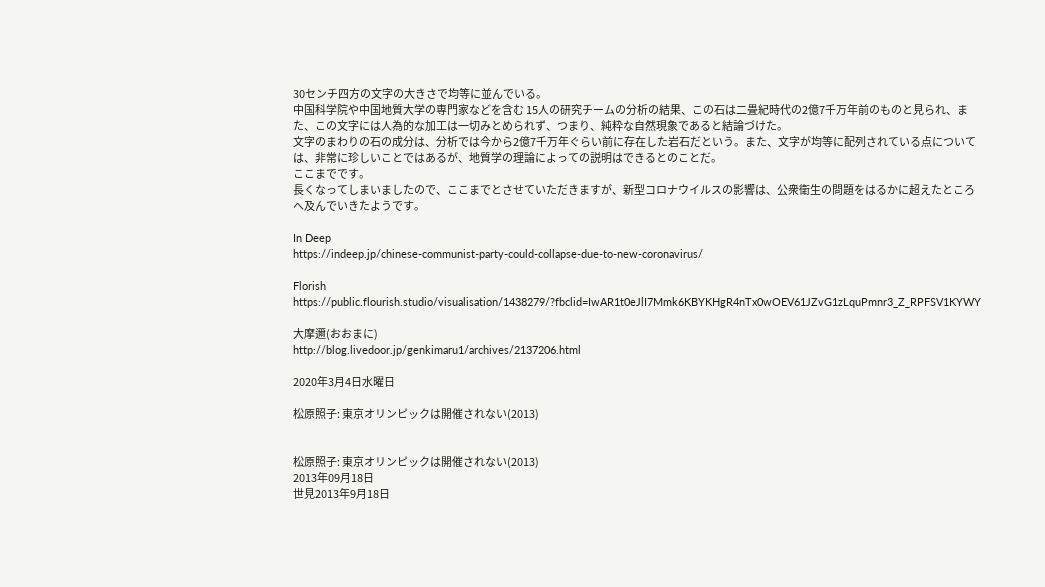30センチ四方の文字の大きさで均等に並んでいる。
中国科学院や中国地質大学の専門家などを含む 15人の研究チームの分析の結果、この石は二畳紀時代の2億7千万年前のものと見られ、また、この文字には人為的な加工は一切みとめられず、つまり、純粋な自然現象であると結論づけた。
文字のまわりの石の成分は、分析では今から2億7千万年ぐらい前に存在した岩石だという。また、文字が均等に配列されている点については、非常に珍しいことではあるが、地質学の理論によっての説明はできるとのことだ。
ここまでです。
長くなってしまいましたので、ここまでとさせていただきますが、新型コロナウイルスの影響は、公衆衛生の問題をはるかに超えたところへ及んでいきたようです。

In Deep
https://indeep.jp/chinese-communist-party-could-collapse-due-to-new-coronavirus/

Florish
https://public.flourish.studio/visualisation/1438279/?fbclid=IwAR1t0eJlI7Mmk6KBYKHgR4nTx0wOEV61JZvG1zLquPmnr3_Z_RPFSV1KYWY

大摩邇(おおまに)
http://blog.livedoor.jp/genkimaru1/archives/2137206.html

2020年3月4日水曜日

松原照子: 東京オリンピックは開催されない(2013)


松原照子: 東京オリンピックは開催されない(2013)
2013年09月18日
世見2013年9月18日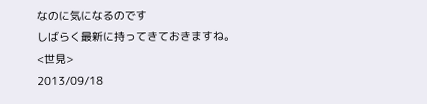なのに気になるのです
しばらく最新に持ってきておきますね。
<世見>
2013/09/18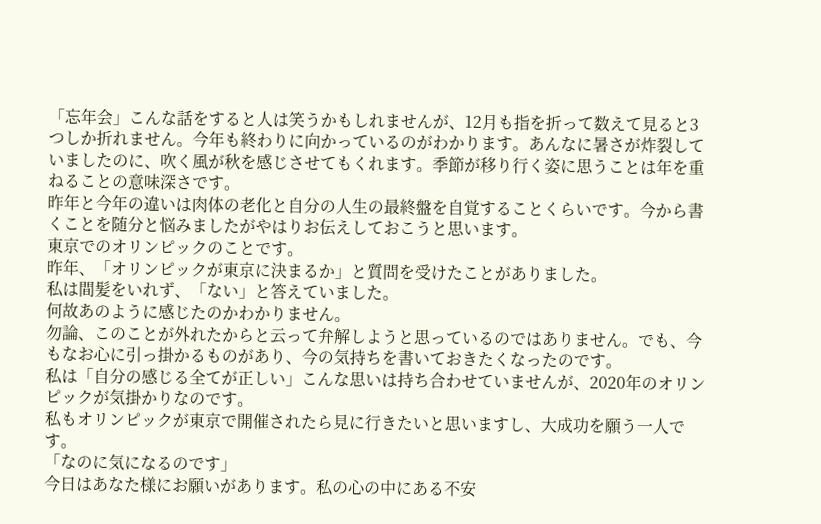「忘年会」こんな話をすると人は笑うかもしれませんが、12月も指を折って数えて見ると3つしか折れません。今年も終わりに向かっているのがわかります。あんなに暑さが炸裂していましたのに、吹く風が秋を感じさせてもくれます。季節が移り行く姿に思うことは年を重ねることの意味深さです。
昨年と今年の違いは肉体の老化と自分の人生の最終盤を自覚することくらいです。今から書くことを随分と悩みましたがやはりお伝えしておこうと思います。
東京でのオリンピックのことです。
昨年、「オリンピックが東京に決まるか」と質問を受けたことがありました。
私は間髪をいれず、「ない」と答えていました。
何故あのように感じたのかわかりません。
勿論、このことが外れたからと云って弁解しようと思っているのではありません。でも、今もなお心に引っ掛かるものがあり、今の気持ちを書いておきたくなったのです。
私は「自分の感じる全てが正しい」こんな思いは持ち合わせていませんが、2020年のオリンピックが気掛かりなのです。
私もオリンピックが東京で開催されたら見に行きたいと思いますし、大成功を願う一人です。
「なのに気になるのです」
今日はあなた様にお願いがあります。私の心の中にある不安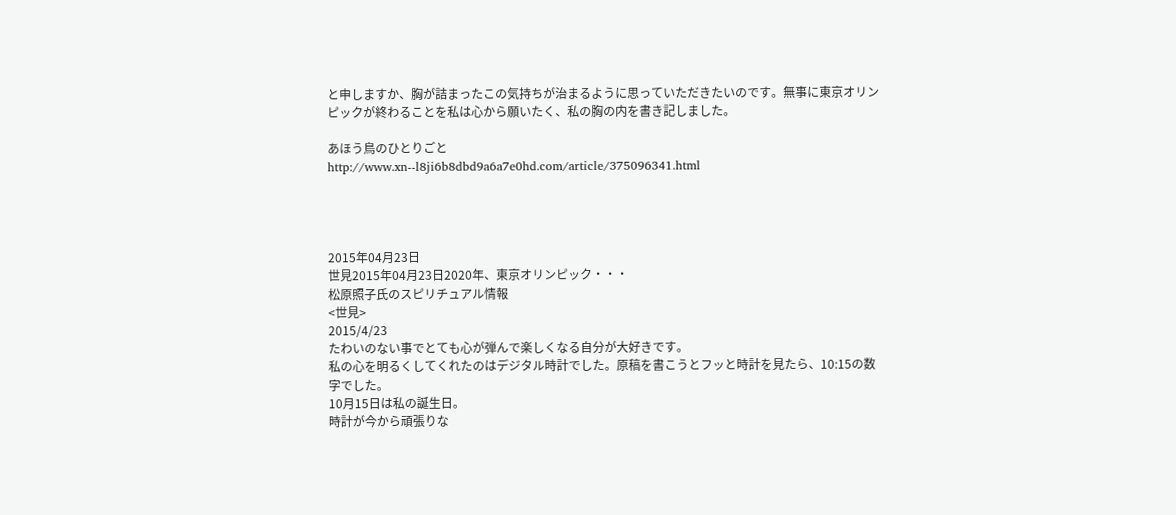と申しますか、胸が詰まったこの気持ちが治まるように思っていただきたいのです。無事に東京オリンピックが終わることを私は心から願いたく、私の胸の内を書き記しました。

あほう鳥のひとりごと
http://www.xn--l8ji6b8dbd9a6a7e0hd.com/article/375096341.html




2015年04月23日
世見2015年04月23日2020年、東京オリンピック・・・
松原照子氏のスピリチュアル情報
<世見>
2015/4/23
たわいのない事でとても心が弾んで楽しくなる自分が大好きです。
私の心を明るくしてくれたのはデジタル時計でした。原稿を書こうとフッと時計を見たら、10:15の数字でした。
10月15日は私の誕生日。
時計が今から頑張りな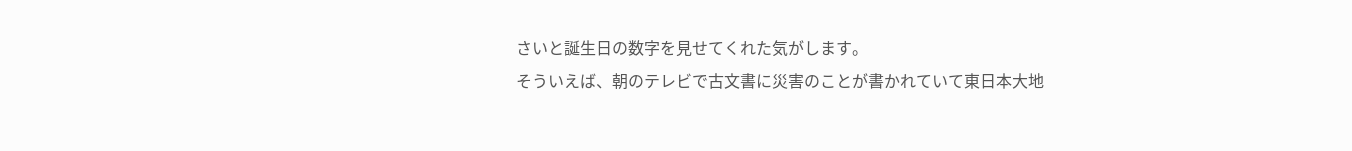さいと誕生日の数字を見せてくれた気がします。
そういえば、朝のテレビで古文書に災害のことが書かれていて東日本大地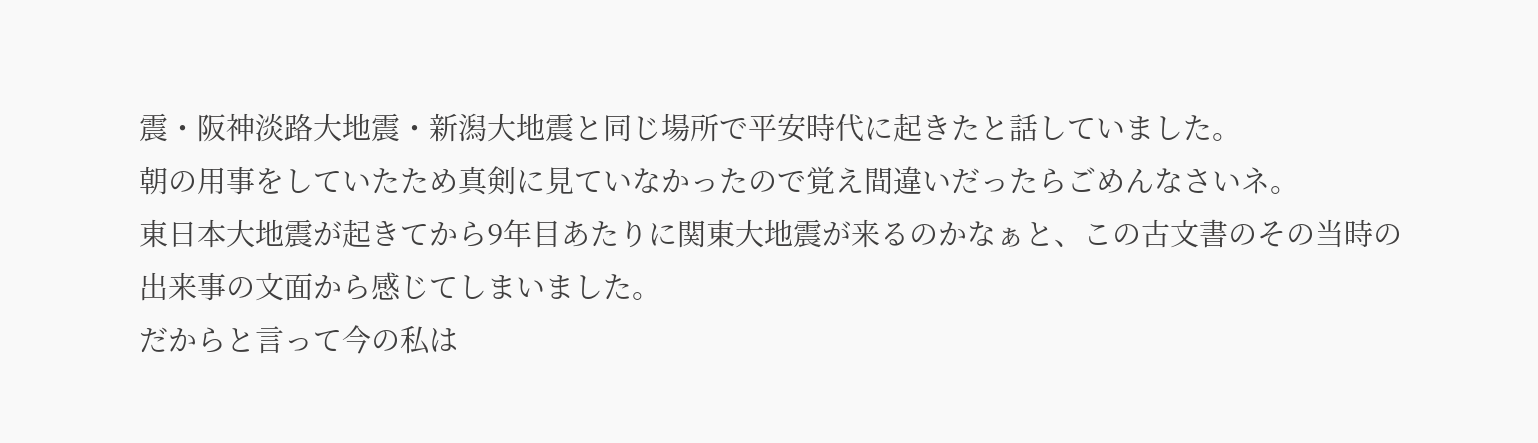震・阪神淡路大地震・新潟大地震と同じ場所で平安時代に起きたと話していました。
朝の用事をしていたため真剣に見ていなかったので覚え間違いだったらごめんなさいネ。
東日本大地震が起きてから9年目あたりに関東大地震が来るのかなぁと、この古文書のその当時の出来事の文面から感じてしまいました。
だからと言って今の私は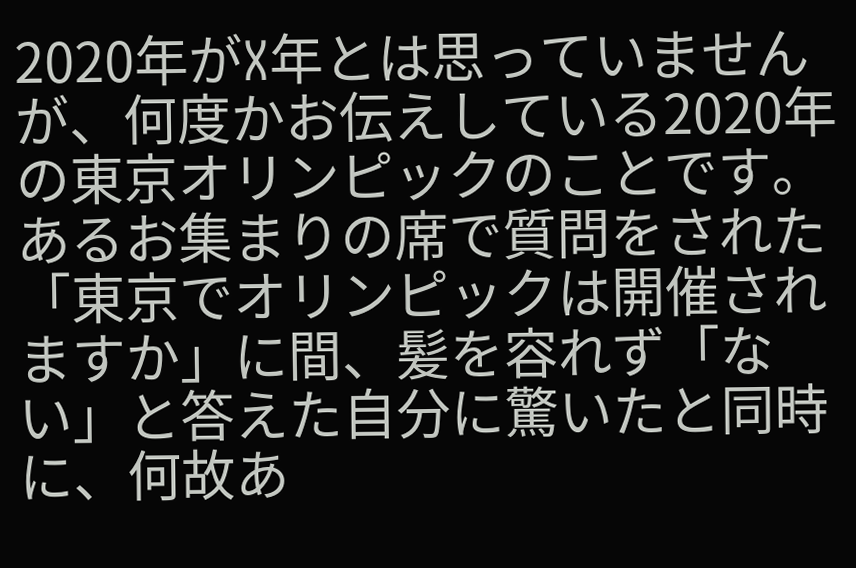2020年がX年とは思っていませんが、何度かお伝えしている2020年の東京オリンピックのことです。
あるお集まりの席で質問をされた「東京でオリンピックは開催されますか」に間、髪を容れず「ない」と答えた自分に驚いたと同時に、何故あ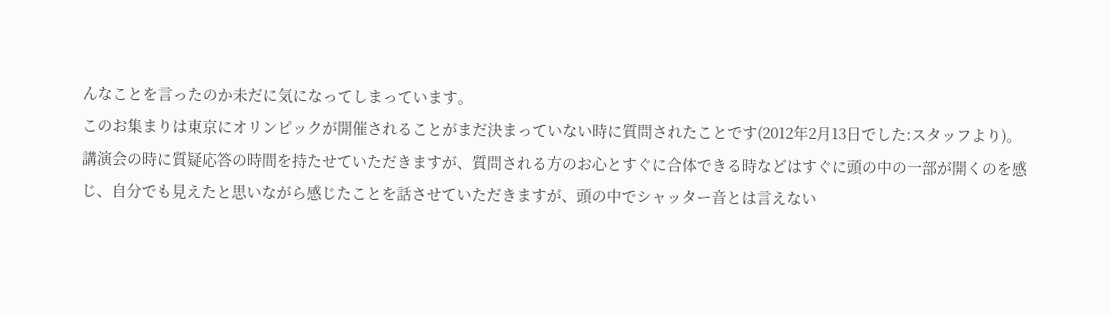んなことを言ったのか未だに気になってしまっています。
このお集まりは東京にオリンピックが開催されることがまだ決まっていない時に質問されたことです(2012年2月13日でした:スタッフより)。
講演会の時に質疑応答の時間を持たせていただきますが、質問される方のお心とすぐに合体できる時などはすぐに頭の中の一部が開くのを感じ、自分でも見えたと思いながら感じたことを話させていただきますが、頭の中でシャッター音とは言えない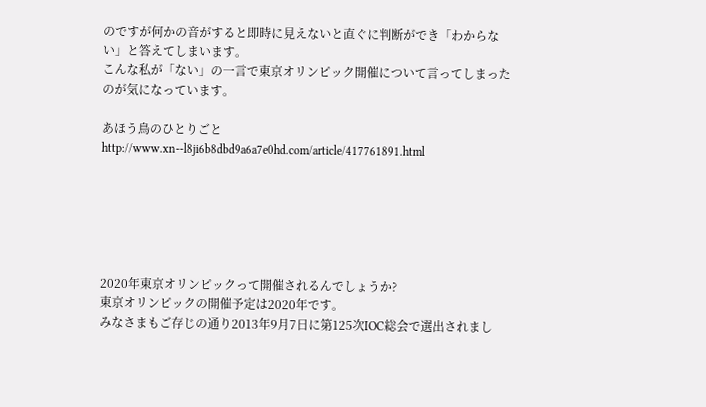のですが何かの音がすると即時に見えないと直ぐに判断ができ「わからない」と答えてしまいます。
こんな私が「ない」の一言で東京オリンピック開催について言ってしまったのが気になっています。

あほう鳥のひとりごと
http://www.xn--l8ji6b8dbd9a6a7e0hd.com/article/417761891.html






2020年東京オリンピックって開催されるんでしょうか?
東京オリンピックの開催予定は2020年です。
みなさまもご存じの通り2013年9月7日に第125次IOC総会で選出されまし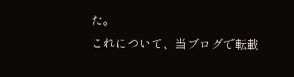た。
これについて、当ブログで転載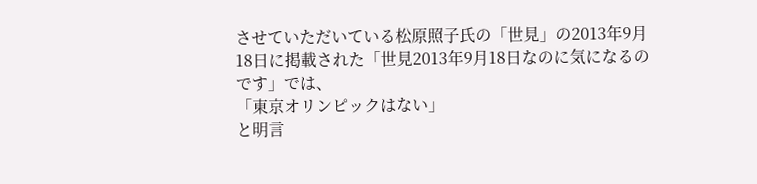させていただいている松原照子氏の「世見」の2013年9月18日に掲載された「世見2013年9月18日なのに気になるのです」では、
「東京オリンピックはない」
と明言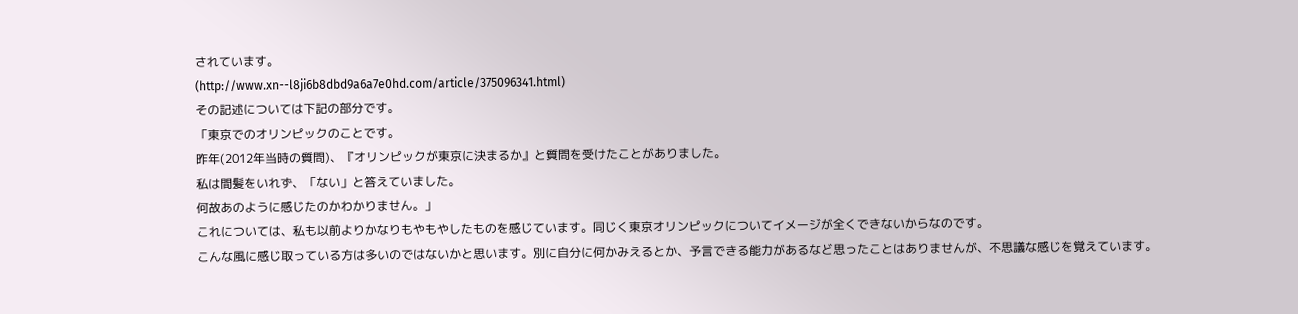されています。
(http://www.xn--l8ji6b8dbd9a6a7e0hd.com/article/375096341.html)
その記述については下記の部分です。
「東京でのオリンピックのことです。
昨年(2012年当時の質問)、『オリンピックが東京に決まるか』と質問を受けたことがありました。
私は間髪をいれず、「ない」と答えていました。
何故あのように感じたのかわかりません。」
これについては、私も以前よりかなりもやもやしたものを感じています。同じく東京オリンピックについてイメージが全くできないからなのです。
こんな風に感じ取っている方は多いのではないかと思います。別に自分に何かみえるとか、予言できる能力があるなど思ったことはありませんが、不思議な感じを覚えています。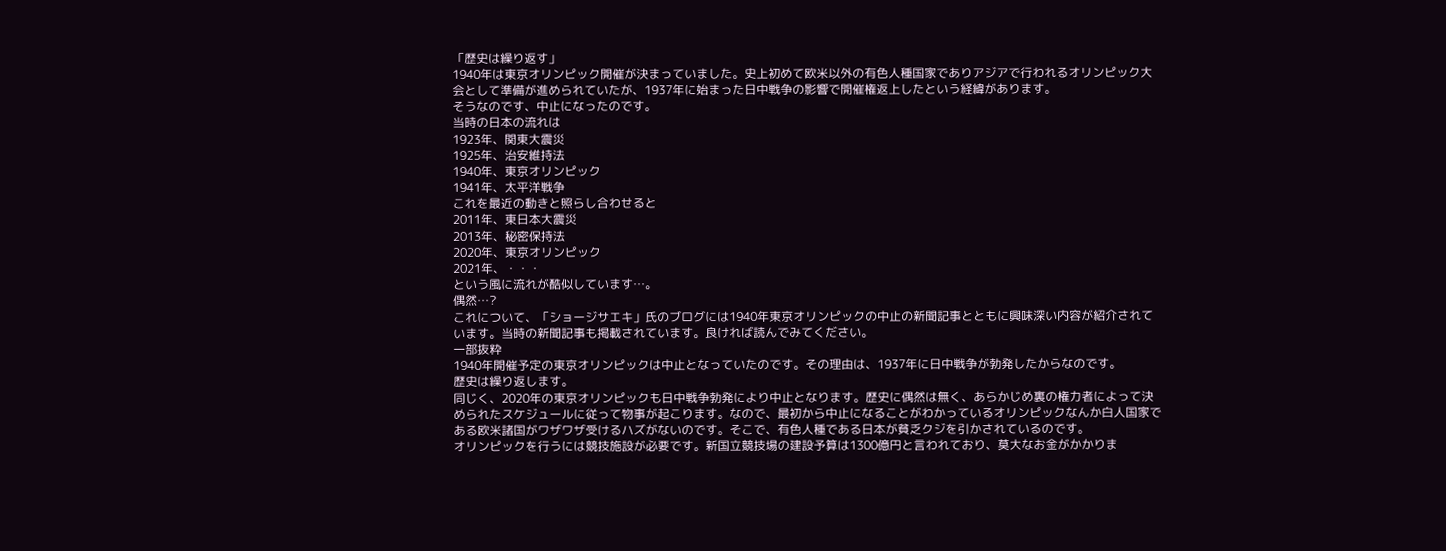「歴史は繰り返す」
1940年は東京オリンピック開催が決まっていました。史上初めて欧米以外の有色人種国家でありアジアで行われるオリンピック大会として準備が進められていたが、1937年に始まった日中戦争の影響で開催権返上したという経緯があります。
そうなのです、中止になったのです。
当時の日本の流れは
1923年、関東大震災
1925年、治安維持法
1940年、東京オリンピック
1941年、太平洋戦争
これを最近の動きと照らし合わせると
2011年、東日本大震災
2013年、秘密保持法
2020年、東京オリンピック
2021年、・・・
という風に流れが酷似しています…。
偶然…?
これについて、「ショージサエキ」氏のブログには1940年東京オリンピックの中止の新聞記事とともに興味深い内容が紹介されています。当時の新聞記事も掲載されています。良ければ読んでみてください。
一部抜粋
1940年開催予定の東京オリンピックは中止となっていたのです。その理由は、1937年に日中戦争が勃発したからなのです。
歴史は繰り返します。
同じく、2020年の東京オリンピックも日中戦争勃発により中止となります。歴史に偶然は無く、あらかじめ裏の権力者によって決められたスケジュールに従って物事が起こります。なので、最初から中止になることがわかっているオリンピックなんか白人国家である欧米諸国がワザワザ受けるハズがないのです。そこで、有色人種である日本が貧乏クジを引かされているのです。
オリンピックを行うには競技施設が必要です。新国立競技場の建設予算は1300億円と言われており、莫大なお金がかかりま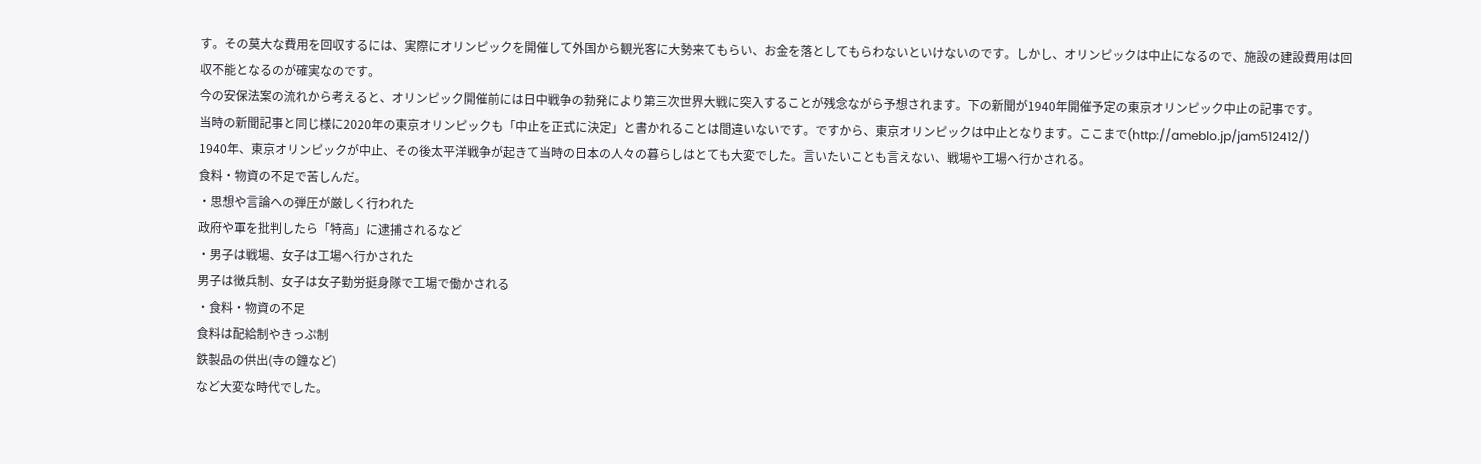す。その莫大な費用を回収するには、実際にオリンピックを開催して外国から観光客に大勢来てもらい、お金を落としてもらわないといけないのです。しかし、オリンピックは中止になるので、施設の建設費用は回収不能となるのが確実なのです。
今の安保法案の流れから考えると、オリンピック開催前には日中戦争の勃発により第三次世界大戦に突入することが残念ながら予想されます。下の新聞が1940年開催予定の東京オリンピック中止の記事です。
当時の新聞記事と同じ様に2020年の東京オリンピックも「中止を正式に決定」と書かれることは間違いないです。ですから、東京オリンピックは中止となります。ここまで(http://ameblo.jp/jam512412/)
1940年、東京オリンピックが中止、その後太平洋戦争が起きて当時の日本の人々の暮らしはとても大変でした。言いたいことも言えない、戦場や工場へ行かされる。
食料・物資の不足で苦しんだ。
・思想や言論への弾圧が厳しく行われた
政府や軍を批判したら「特高」に逮捕されるなど
・男子は戦場、女子は工場へ行かされた
男子は徴兵制、女子は女子勤労挺身隊で工場で働かされる
・食料・物資の不足
食料は配給制やきっぷ制
鉄製品の供出(寺の鐘など)
など大変な時代でした。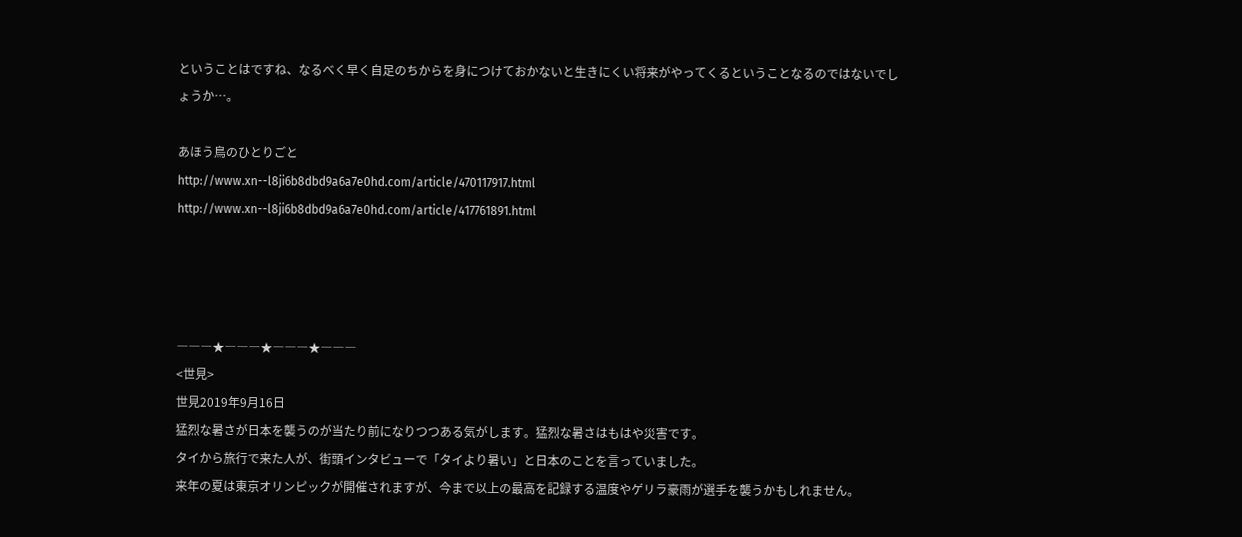ということはですね、なるべく早く自足のちからを身につけておかないと生きにくい将来がやってくるということなるのではないでしょうか…。

あほう鳥のひとりごと
http://www.xn--l8ji6b8dbd9a6a7e0hd.com/article/470117917.html
http://www.xn--l8ji6b8dbd9a6a7e0hd.com/article/417761891.html




―――★―――★―――★―――
<世見>
世見2019年9月16日
猛烈な暑さが日本を襲うのが当たり前になりつつある気がします。猛烈な暑さはもはや災害です。
タイから旅行で来た人が、街頭インタビューで「タイより暑い」と日本のことを言っていました。
来年の夏は東京オリンピックが開催されますが、今まで以上の最高を記録する温度やゲリラ豪雨が選手を襲うかもしれません。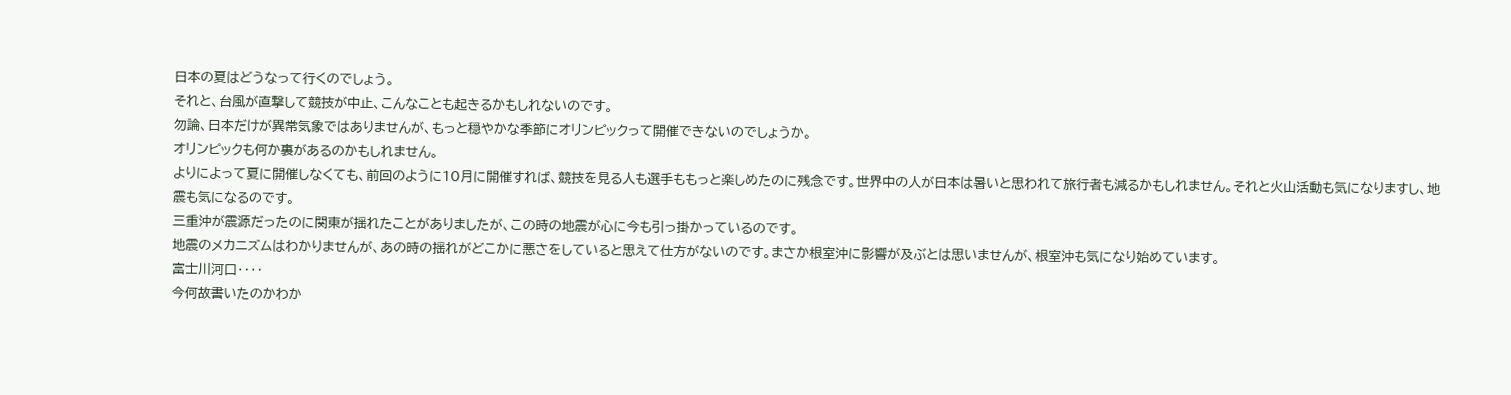日本の夏はどうなって行くのでしょう。
それと、台風が直撃して競技が中止、こんなことも起きるかもしれないのです。
勿論、日本だけが異常気象ではありませんが、もっと穏やかな季節にオリンピックって開催できないのでしょうか。
オリンピックも何か裏があるのかもしれません。
よりによって夏に開催しなくても、前回のように10月に開催すれば、競技を見る人も選手ももっと楽しめたのに残念です。世界中の人が日本は暑いと思われて旅行者も減るかもしれません。それと火山活動も気になりますし、地震も気になるのです。
三重沖が震源だったのに関東が揺れたことがありましたが、この時の地震が心に今も引っ掛かっているのです。
地震のメカニズムはわかりませんが、あの時の揺れがどこかに悪さをしていると思えて仕方がないのです。まさか根室沖に影響が及ぶとは思いませんが、根室沖も気になり始めています。
富士川河口‥‥
今何故書いたのかわか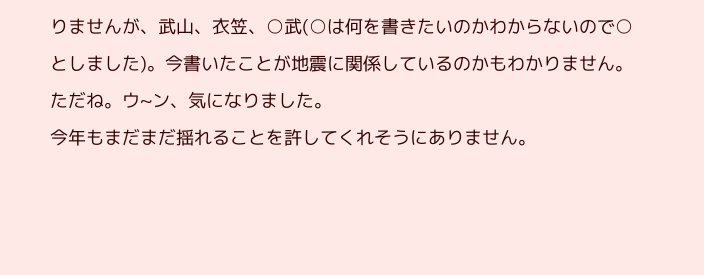りませんが、武山、衣笠、○武(○は何を書きたいのかわからないので○としました)。今書いたことが地震に関係しているのかもわかりません。
ただね。ウ~ン、気になりました。
今年もまだまだ揺れることを許してくれそうにありません。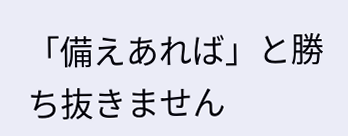「備えあれば」と勝ち抜きません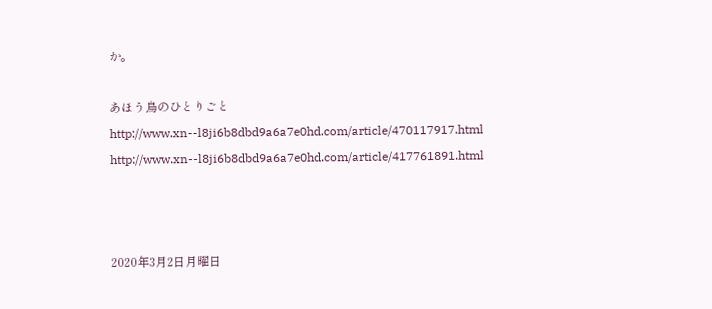か。

あほう鳥のひとりごと
http://www.xn--l8ji6b8dbd9a6a7e0hd.com/article/470117917.html
http://www.xn--l8ji6b8dbd9a6a7e0hd.com/article/417761891.html



2020年3月2日月曜日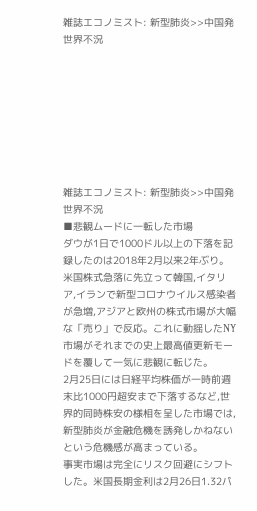雑誌エコノミスト: 新型肺炎>>中国発世界不況








雑誌エコノミスト: 新型肺炎>>中国発世界不況
■悲観ムードに一転した市場
ダウが1日で1000ドル以上の下落を記録したのは2018年2月以来2年ぶり。米国株式急落に先立って韓国,イタリア,イランで新型コロナウイルス感染者が急増,アジアと欧州の株式市場が大幅な「売り」で反応。これに動揺したNY市場がそれまでの史上最高値更新モードを覆して一気に悲観に転じた。
2月25日には日経平均株価が一時前週末比1000円超安まで下落するなど,世界的同時株安の様相を呈した市場では,新型肺炎が金融危機を誘発しかねないという危機感が高まっている。
事実市場は完全にリスク回避にシフトした。米国長期金利は2月26日1.32パ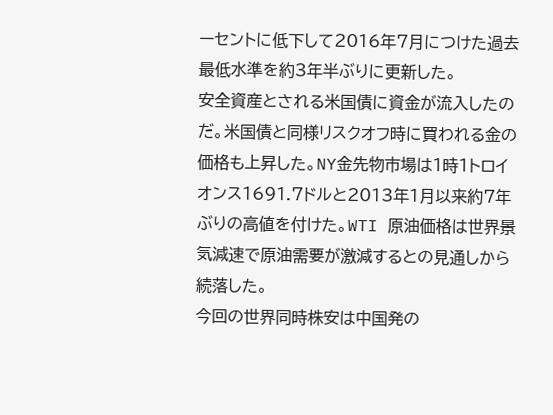ーセントに低下して2016年7月につけた過去最低水準を約3年半ぶりに更新した。
安全資産とされる米国債に資金が流入したのだ。米国債と同様リスクオフ時に買われる金の価格も上昇した。NY金先物市場は1時1トロイオンス1691.7ドルと2013年1月以来約7年ぶりの高値を付けた。WTI 原油価格は世界景気減速で原油需要が激減するとの見通しから続落した。
今回の世界同時株安は中国発の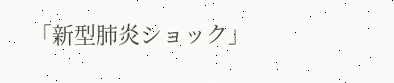「新型肺炎ショック」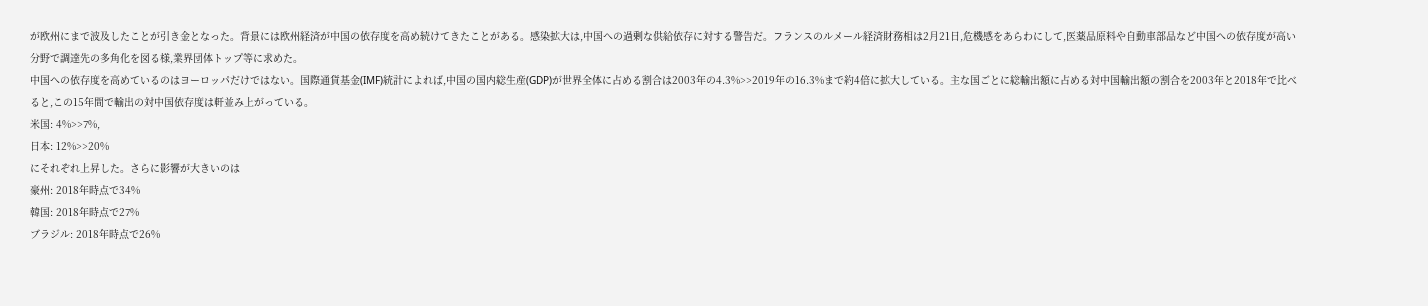が欧州にまで波及したことが引き金となった。背景には欧州経済が中国の依存度を高め続けてきたことがある。感染拡大は,中国への過剰な供給依存に対する警告だ。フランスのルメール経済財務相は2月21日,危機感をあらわにして,医薬品原料や自動車部品など中国への依存度が高い分野で調達先の多角化を図る様,業界団体トップ等に求めた。
中国への依存度を高めているのはヨーロッパだけではない。国際通貨基金(IMF)統計によれば,中国の国内総生産(GDP)が世界全体に占める割合は2003年の4.3%>>2019年の16.3%まで約4倍に拡大している。主な国ごとに総輸出額に占める対中国輸出額の割合を2003年と2018年で比べると,この15年間で輸出の対中国依存度は軒並み上がっている。
米国: 4%>>7%,
日本: 12%>>20%
にそれぞれ上昇した。さらに影響が大きいのは
豪州: 2018年時点で34%
韓国: 2018年時点で27%
ブラジル: 2018年時点で26%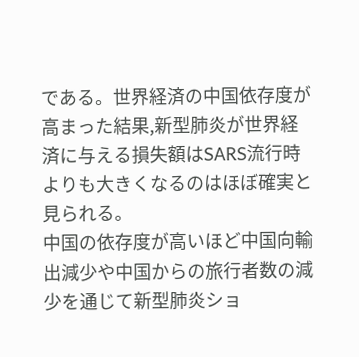である。世界経済の中国依存度が高まった結果,新型肺炎が世界経済に与える損失額はSARS流行時よりも大きくなるのはほぼ確実と見られる。
中国の依存度が高いほど中国向輸出減少や中国からの旅行者数の減少を通じて新型肺炎ショ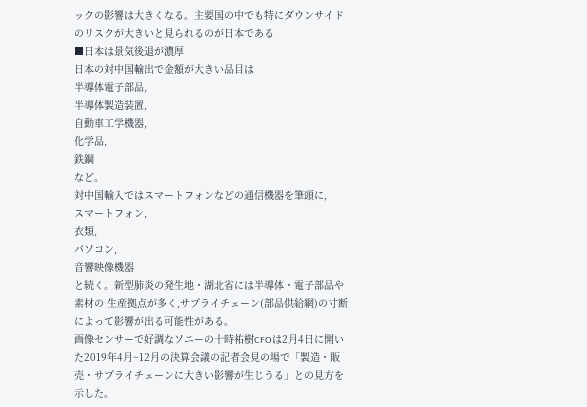ックの影響は大きくなる。主要国の中でも特にダウンサイドのリスクが大きいと見られるのが日本である
■日本は景気後退が濃厚
日本の対中国輸出で金額が大きい品目は
半導体電子部品,
半導体製造装置,
自動車工学機器,
化学品,
鉄鋼
など。
対中国輸入ではスマートフォンなどの通信機器を筆頭に,
スマートフォン,
衣類,
パソコン,
音響映像機器
と続く。新型肺炎の発生地・湖北省には半導体・電子部品や素材の 生産拠点が多く,サプライチェーン(部品供給網)の寸断によって影響が出る可能性がある。
画像センサーで好調なソニーの十時祐樹CFOは2月4日に開いた2019年4月~12月の決算会議の記者会見の場で「製造・販売・サプライチェーンに大きい影響が生じうる」との見方を示した。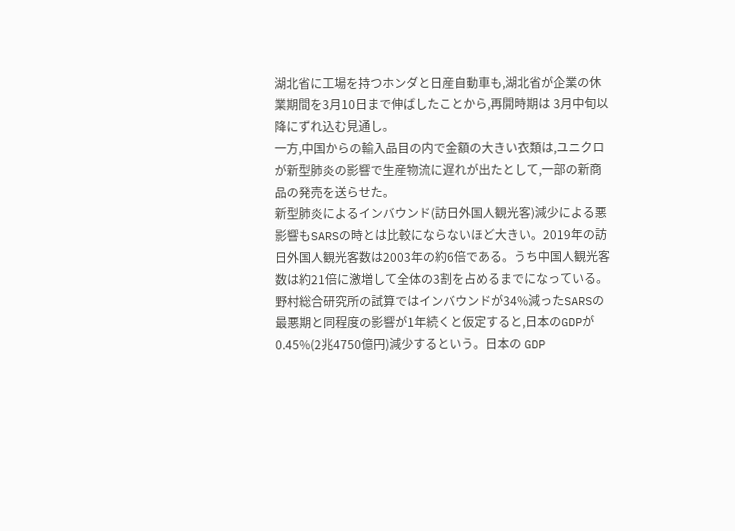湖北省に工場を持つホンダと日産自動車も,湖北省が企業の休業期間を3月10日まで伸ばしたことから,再開時期は 3月中旬以降にずれ込む見通し。
一方,中国からの輸入品目の内で金額の大きい衣類は,ユニクロが新型肺炎の影響で生産物流に遅れが出たとして,一部の新商品の発売を送らせた。
新型肺炎によるインバウンド(訪日外国人観光客)減少による悪影響もSARSの時とは比較にならないほど大きい。2019年の訪日外国人観光客数は2003年の約6倍である。うち中国人観光客数は約21倍に激増して全体の3割を占めるまでになっている。野村総合研究所の試算ではインバウンドが34%減ったSARSの最悪期と同程度の影響が1年続くと仮定すると,日本のGDPが0.45%(2兆4750億円)減少するという。日本の GDP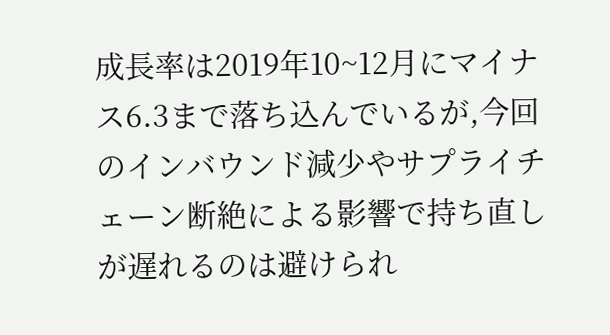成長率は2019年10~12月にマイナス6.3まで落ち込んでいるが,今回のインバウンド減少やサプライチェーン断絶による影響で持ち直しが遅れるのは避けられ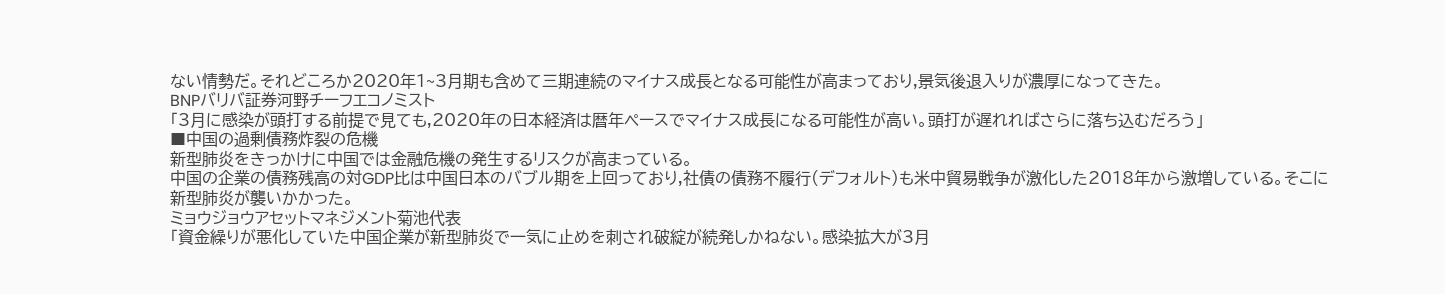ない情勢だ。それどころか2020年1~3月期も含めて三期連続のマイナス成長となる可能性が高まっており,景気後退入りが濃厚になってきた。
BNPバリバ証券河野チーフエコノミスト
「3月に感染が頭打する前提で見ても,2020年の日本経済は暦年ペースでマイナス成長になる可能性が高い。頭打が遅れればさらに落ち込むだろう」
■中国の過剰債務炸裂の危機
新型肺炎をきっかけに中国では金融危機の発生するリスクが高まっている。
中国の企業の債務残高の対GDP比は中国日本のバブル期を上回っており,社債の債務不履行(デフォルト)も米中貿易戦争が激化した2018年から激増している。そこに新型肺炎が襲いかかった。
ミョウジョウアセットマネジメント菊池代表
「資金繰りが悪化していた中国企業が新型肺炎で一気に止めを刺され破綻が続発しかねない。感染拡大が3月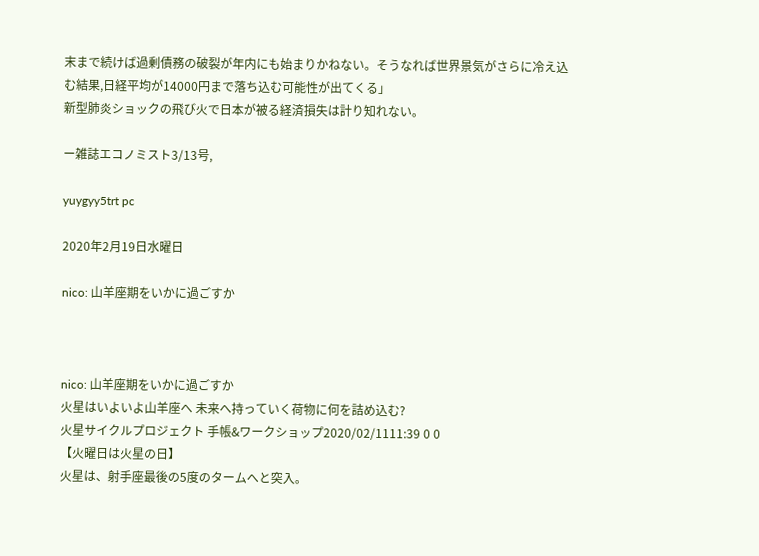末まで続けば過剰債務の破裂が年内にも始まりかねない。そうなれば世界景気がさらに冷え込む結果,日経平均が14000円まで落ち込む可能性が出てくる」
新型肺炎ショックの飛び火で日本が被る経済損失は計り知れない。

ー雑誌エコノミスト3/13号,

yuygyy5trt pc

2020年2月19日水曜日

nico: 山羊座期をいかに過ごすか



nico: 山羊座期をいかに過ごすか
火星はいよいよ山羊座へ 未来へ持っていく荷物に何を詰め込む?
火星サイクルプロジェクト 手帳&ワークショップ2020/02/1111:39 0 0
【火曜日は火星の日】
火星は、射手座最後の5度のタームへと突入。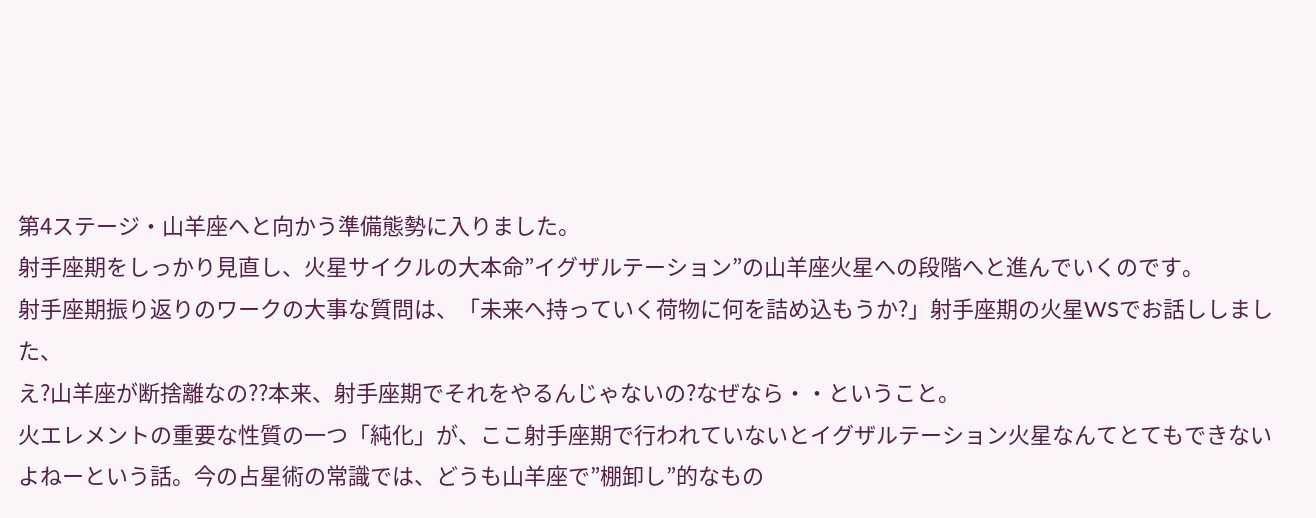第4ステージ・山羊座へと向かう準備態勢に入りました。
射手座期をしっかり見直し、火星サイクルの大本命”イグザルテーション”の山羊座火星への段階へと進んでいくのです。
射手座期振り返りのワークの大事な質問は、「未来へ持っていく荷物に何を詰め込もうか?」射手座期の火星WSでお話ししました、
え?山羊座が断捨離なの??本来、射手座期でそれをやるんじゃないの?なぜなら・・ということ。
火エレメントの重要な性質の一つ「純化」が、ここ射手座期で行われていないとイグザルテーション火星なんてとてもできないよねーという話。今の占星術の常識では、どうも山羊座で”棚卸し”的なもの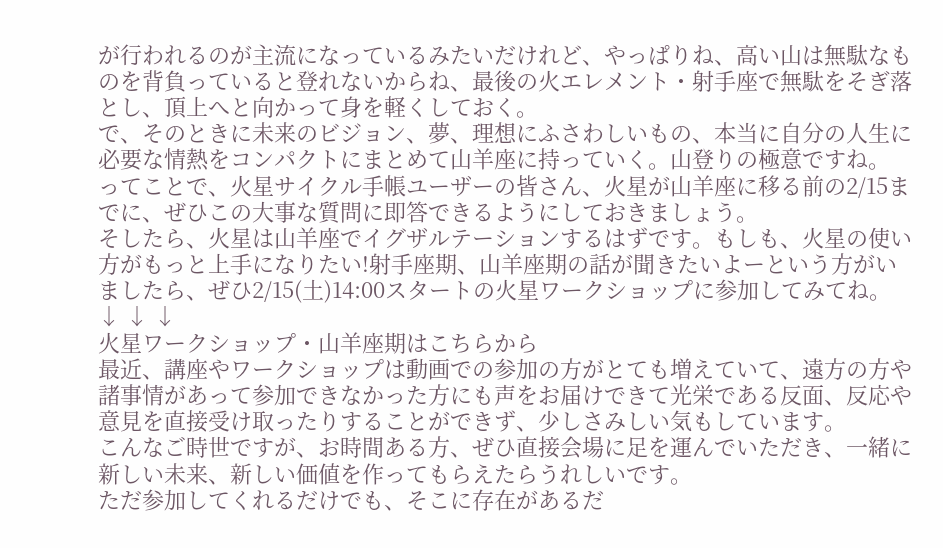が行われるのが主流になっているみたいだけれど、やっぱりね、高い山は無駄なものを背負っていると登れないからね、最後の火エレメント・射手座で無駄をそぎ落とし、頂上へと向かって身を軽くしておく。
で、そのときに未来のビジョン、夢、理想にふさわしいもの、本当に自分の人生に必要な情熱をコンパクトにまとめて山羊座に持っていく。山登りの極意ですね。
ってことで、火星サイクル手帳ユーザーの皆さん、火星が山羊座に移る前の2/15までに、ぜひこの大事な質問に即答できるようにしておきましょう。
そしたら、火星は山羊座でイグザルテーションするはずです。もしも、火星の使い方がもっと上手になりたい!射手座期、山羊座期の話が聞きたいよーという方がいましたら、ぜひ2/15(土)14:00スタートの火星ワークショップに参加してみてね。
↓ ↓ ↓
火星ワークショップ・山羊座期はこちらから
最近、講座やワークショップは動画での参加の方がとても増えていて、遠方の方や諸事情があって参加できなかった方にも声をお届けできて光栄である反面、反応や意見を直接受け取ったりすることができず、少しさみしい気もしています。
こんなご時世ですが、お時間ある方、ぜひ直接会場に足を運んでいただき、一緒に新しい未来、新しい価値を作ってもらえたらうれしいです。
ただ参加してくれるだけでも、そこに存在があるだ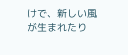けで、新しい風が生まれたり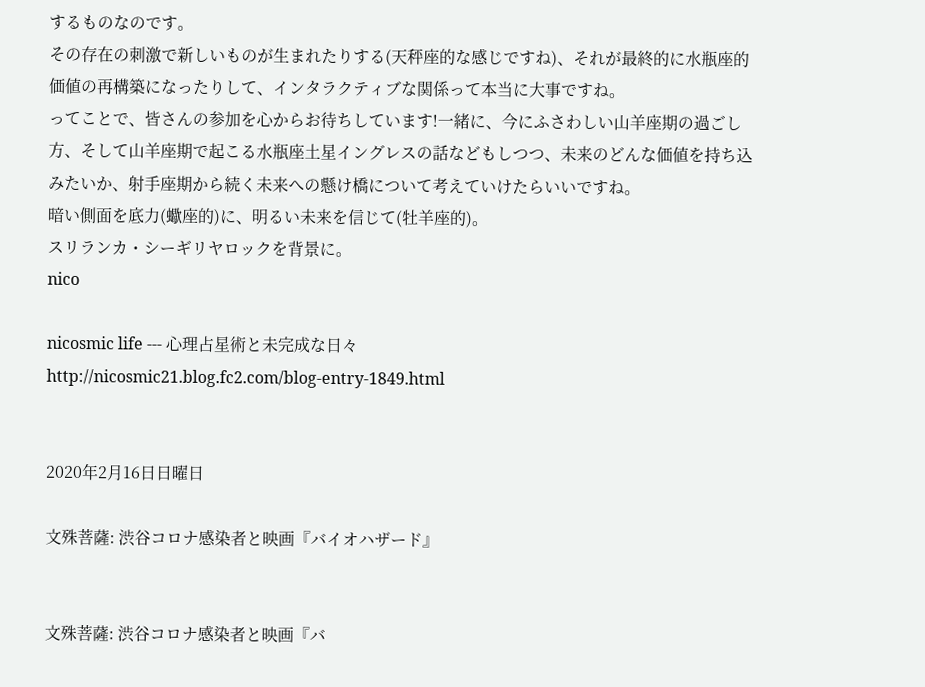するものなのです。
その存在の刺激で新しいものが生まれたりする(天秤座的な感じですね)、それが最終的に水瓶座的価値の再構築になったりして、インタラクティブな関係って本当に大事ですね。
ってことで、皆さんの参加を心からお待ちしています!一緒に、今にふさわしい山羊座期の過ごし方、そして山羊座期で起こる水瓶座土星イングレスの話などもしつつ、未来のどんな価値を持ち込みたいか、射手座期から続く未来への懸け橋について考えていけたらいいですね。
暗い側面を底力(蠍座的)に、明るい未来を信じて(牡羊座的)。
スリランカ・シーギリヤロックを背景に。
nico

nicosmic life --- 心理占星術と未完成な日々
http://nicosmic21.blog.fc2.com/blog-entry-1849.html


2020年2月16日日曜日

文殊菩薩: 渋谷コロナ感染者と映画『バイオハザード』


文殊菩薩: 渋谷コロナ感染者と映画『バ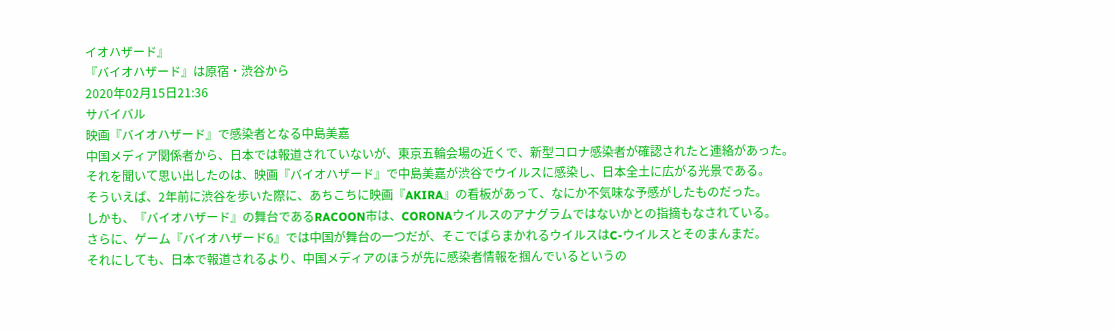イオハザード』
『バイオハザード』は原宿・渋谷から
2020年02月15日21:36
サバイバル
映画『バイオハザード』で感染者となる中島美嘉
中国メディア関係者から、日本では報道されていないが、東京五輪会場の近くで、新型コロナ感染者が確認されたと連絡があった。
それを聞いて思い出したのは、映画『バイオハザード』で中島美嘉が渋谷でウイルスに感染し、日本全土に広がる光景である。
そういえば、2年前に渋谷を歩いた際に、あちこちに映画『AKIRA』の看板があって、なにか不気味な予感がしたものだった。
しかも、『バイオハザード』の舞台であるRACOON市は、CORONAウイルスのアナグラムではないかとの指摘もなされている。
さらに、ゲーム『バイオハザード6』では中国が舞台の一つだが、そこでばらまかれるウイルスはC-ウイルスとそのまんまだ。
それにしても、日本で報道されるより、中国メディアのほうが先に感染者情報を掴んでいるというの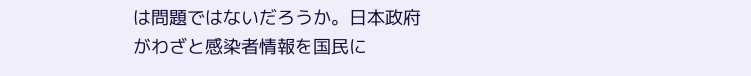は問題ではないだろうか。日本政府がわざと感染者情報を国民に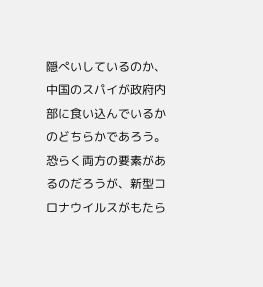隠ぺいしているのか、中国のスパイが政府内部に食い込んでいるかのどちらかであろう。
恐らく両方の要素があるのだろうが、新型コロナウイルスがもたら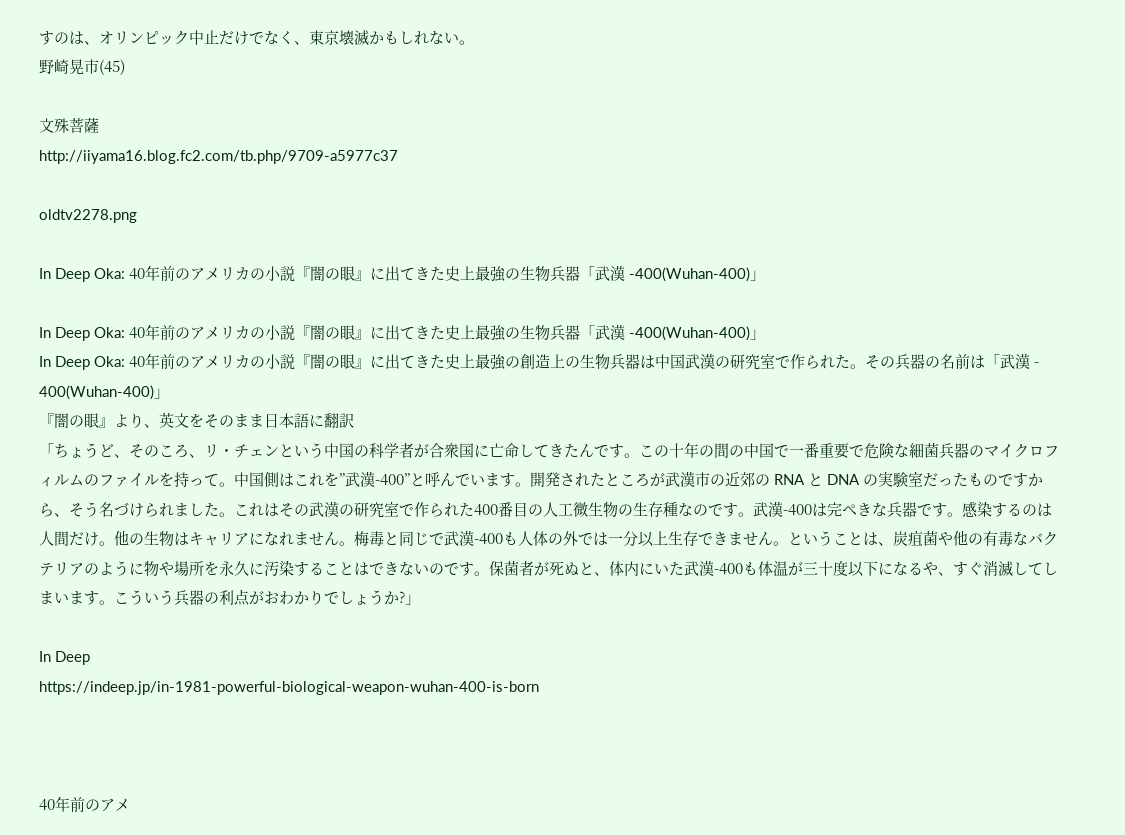すのは、オリンピック中止だけでなく、東京壊滅かもしれない。
野崎晃市(45)

文殊菩薩
http://iiyama16.blog.fc2.com/tb.php/9709-a5977c37

oldtv2278.png

In Deep Oka: 40年前のアメリカの小説『闇の眼』に出てきた史上最強の生物兵器「武漢 -400(Wuhan-400)」

In Deep Oka: 40年前のアメリカの小説『闇の眼』に出てきた史上最強の生物兵器「武漢 -400(Wuhan-400)」
In Deep Oka: 40年前のアメリカの小説『闇の眼』に出てきた史上最強の創造上の生物兵器は中国武漢の研究室で作られた。その兵器の名前は「武漢 - 400(Wuhan-400)」
『闇の眼』より、英文をそのまま日本語に翻訳
「ちょうど、そのころ、リ・チェンという中国の科学者が合衆国に亡命してきたんです。この十年の間の中国で一番重要で危険な細菌兵器のマイクロフィルムのファイルを持って。中国側はこれを”武漢-400”と呼んでいます。開発されたところが武漢市の近郊の RNA と DNA の実験室だったものですから、そう名づけられました。これはその武漢の研究室で作られた400番目の人工微生物の生存種なのです。武漢-400は完ぺきな兵器です。感染するのは人間だけ。他の生物はキャリアになれません。梅毒と同じで武漢-400も人体の外では一分以上生存できません。ということは、炭疽菌や他の有毒なバクテリアのように物や場所を永久に汚染することはできないのです。保菌者が死ぬと、体内にいた武漢-400も体温が三十度以下になるや、すぐ消滅してしまいます。こういう兵器の利点がおわかりでしょうか?」

In Deep
https://indeep.jp/in-1981-powerful-biological-weapon-wuhan-400-is-born



40年前のアメ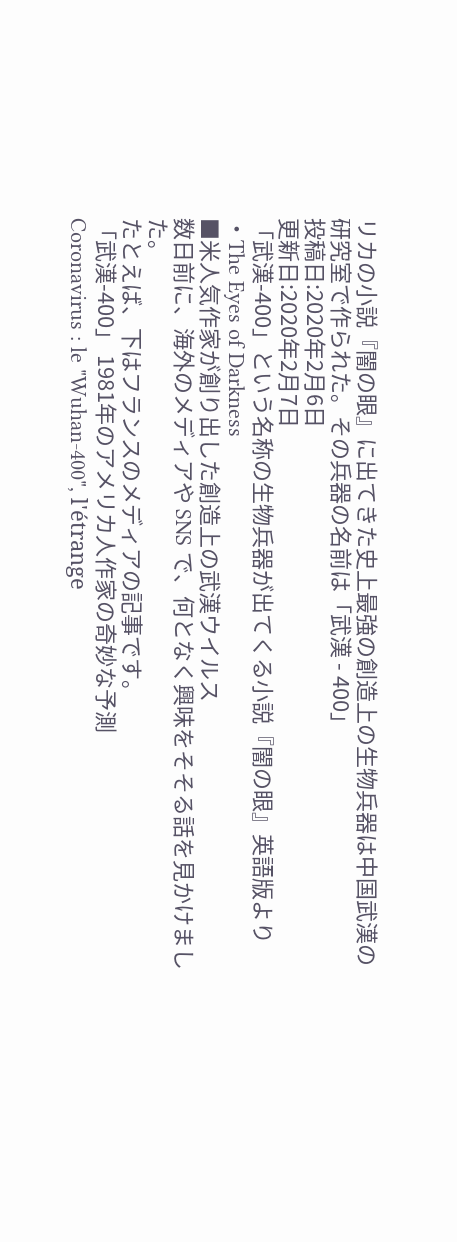リカの小説『闇の眼』に出てきた史上最強の創造上の生物兵器は中国武漢の研究室で作られた。その兵器の名前は「武漢 - 400」
投稿日:2020年2月6日
更新日:2020年2月7日
「武漢-400」という名称の生物兵器が出てくる小説『闇の眼』英語版より
・The Eyes of Darkness
■米人気作家が創り出した創造上の武漢ウイルス
数日前に、海外のメディアや SNS で、何となく興味をそそる話を見かけました。
たとえば、下はフランスのメディアの記事です。
「武漢-400」 1981年のアメリカ人作家の奇妙な予測
Coronavirus : le "Wuhan-400", l'étrange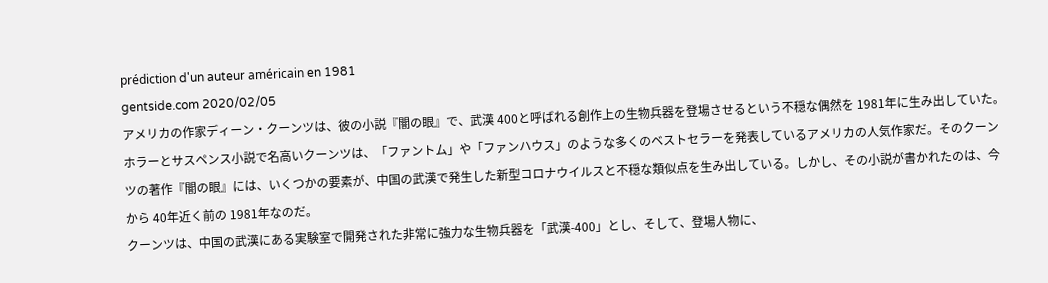prédiction d'un auteur américain en 1981
gentside.com 2020/02/05
アメリカの作家ディーン・クーンツは、彼の小説『闇の眼』で、武漢 400と呼ばれる創作上の生物兵器を登場させるという不穏な偶然を 1981年に生み出していた。ホラーとサスペンス小説で名高いクーンツは、「ファントム」や「ファンハウス」のような多くのベストセラーを発表しているアメリカの人気作家だ。そのクーンツの著作『闇の眼』には、いくつかの要素が、中国の武漢で発生した新型コロナウイルスと不穏な類似点を生み出している。しかし、その小説が書かれたのは、今から 40年近く前の 1981年なのだ。
クーンツは、中国の武漢にある実験室で開発された非常に強力な生物兵器を「武漢-400」とし、そして、登場人物に、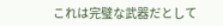これは完璧な武器だとして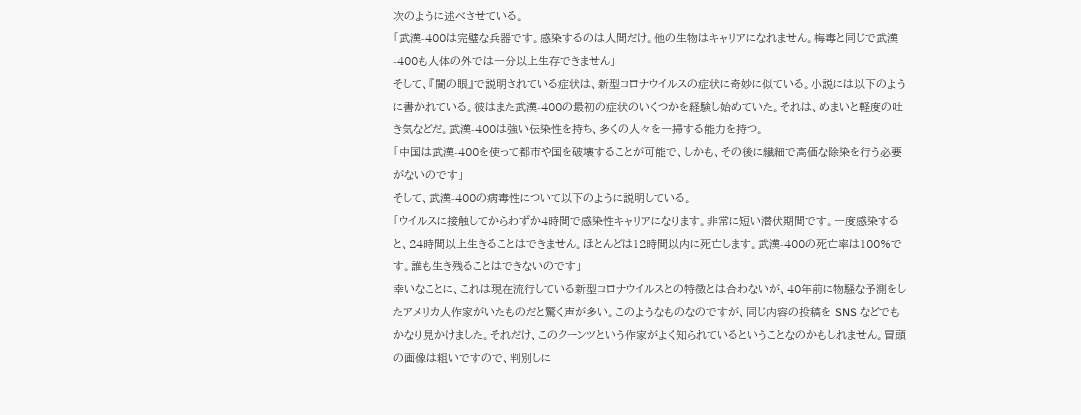次のように述べさせている。
「武漢-400は完璧な兵器です。感染するのは人間だけ。他の生物はキャリアになれません。梅毒と同じで武漢-400も人体の外では一分以上生存できません」
そして、『闇の眼』で説明されている症状は、新型コロナウイルスの症状に奇妙に似ている。小説には以下のように書かれている。彼はまた武漢-400の最初の症状のいくつかを経験し始めていた。それは、めまいと軽度の吐き気などだ。武漢-400は強い伝染性を持ち、多くの人々を一掃する能力を持つ。
「中国は武漢-400を使って都市や国を破壊することが可能で、しかも、その後に繊細で高価な除染を行う必要がないのです」
そして、武漢-400の病毒性について以下のように説明している。
「ウイルスに接触してからわずか4時間で感染性キャリアになります。非常に短い潜伏期間です。一度感染すると、24時間以上生きることはできません。ほとんどは12時間以内に死亡します。武漢-400の死亡率は100%です。誰も生き残ることはできないのです」
幸いなことに、これは現在流行している新型コロナウイルスとの特徴とは合わないが、40年前に物騒な予測をしたアメリカ人作家がいたものだと驚く声が多い。このようなものなのですが、同じ内容の投稿を SNS などでもかなり見かけました。それだけ、このクーンツという作家がよく知られているということなのかもしれません。冒頭の画像は粗いですので、判別しに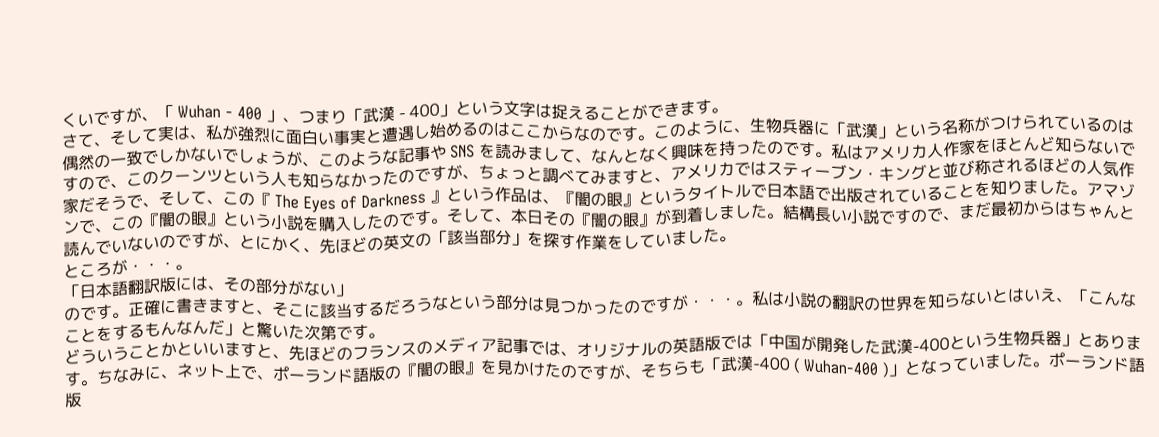くいですが、「 Wuhan - 400 」、つまり「武漢 - 400」という文字は捉えることができます。
さて、そして実は、私が強烈に面白い事実と遭遇し始めるのはここからなのです。このように、生物兵器に「武漢」という名称がつけられているのは偶然の一致でしかないでしょうが、このような記事や SNS を読みまして、なんとなく興味を持ったのです。私はアメリカ人作家をほとんど知らないですので、このクーンツという人も知らなかったのですが、ちょっと調べてみますと、アメリカではスティーブン・キングと並び称されるほどの人気作家だそうで、そして、この『 The Eyes of Darkness 』という作品は、『闇の眼』というタイトルで日本語で出版されていることを知りました。アマゾンで、この『闇の眼』という小説を購入したのです。そして、本日その『闇の眼』が到着しました。結構長い小説ですので、まだ最初からはちゃんと読んでいないのですが、とにかく、先ほどの英文の「該当部分」を探す作業をしていました。
ところが・・・。
「日本語翻訳版には、その部分がない」
のです。正確に書きますと、そこに該当するだろうなという部分は見つかったのですが・・・。私は小説の翻訳の世界を知らないとはいえ、「こんなことをするもんなんだ」と驚いた次第です。
どういうことかといいますと、先ほどのフランスのメディア記事では、オリジナルの英語版では「中国が開発した武漢-400という生物兵器」とあります。ちなみに、ネット上で、ポーランド語版の『闇の眼』を見かけたのですが、そちらも「武漢-400 ( Wuhan-400 )」となっていました。ポーランド語版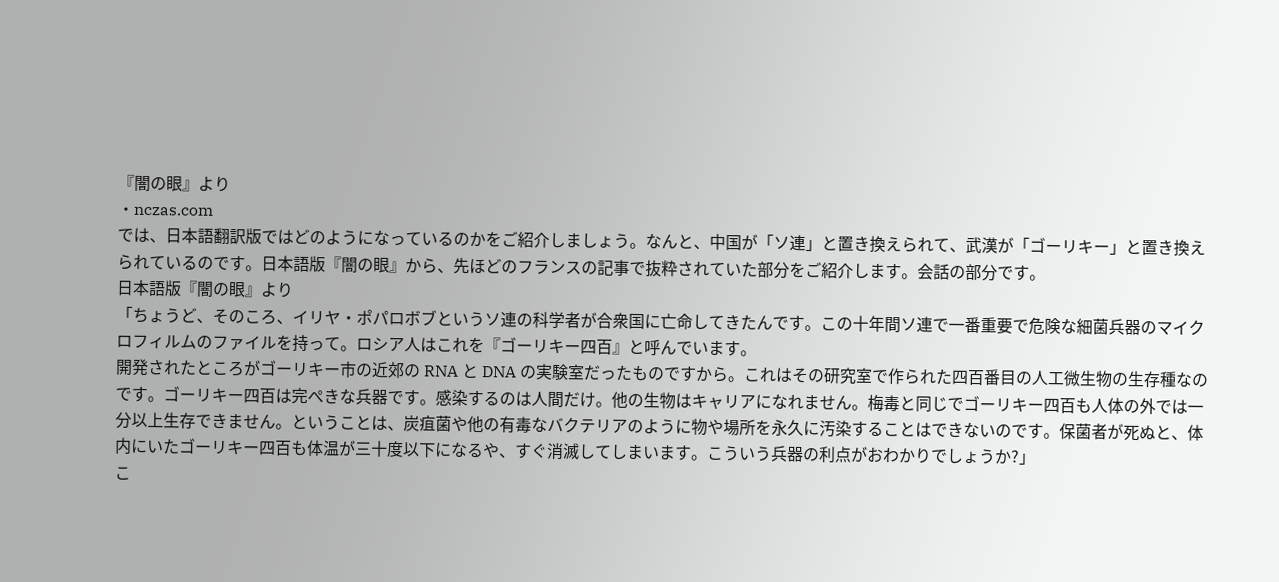『闇の眼』より
・nczas.com
では、日本語翻訳版ではどのようになっているのかをご紹介しましょう。なんと、中国が「ソ連」と置き換えられて、武漢が「ゴーリキー」と置き換えられているのです。日本語版『闇の眼』から、先ほどのフランスの記事で抜粋されていた部分をご紹介します。会話の部分です。
日本語版『闇の眼』より
「ちょうど、そのころ、イリヤ・ポパロボブというソ連の科学者が合衆国に亡命してきたんです。この十年間ソ連で一番重要で危険な細菌兵器のマイクロフィルムのファイルを持って。ロシア人はこれを『ゴーリキー四百』と呼んでいます。
開発されたところがゴーリキー市の近郊の RNA と DNA の実験室だったものですから。これはその研究室で作られた四百番目の人工微生物の生存種なのです。ゴーリキー四百は完ぺきな兵器です。感染するのは人間だけ。他の生物はキャリアになれません。梅毒と同じでゴーリキー四百も人体の外では一分以上生存できません。ということは、炭疽菌や他の有毒なバクテリアのように物や場所を永久に汚染することはできないのです。保菌者が死ぬと、体内にいたゴーリキー四百も体温が三十度以下になるや、すぐ消滅してしまいます。こういう兵器の利点がおわかりでしょうか?」
こ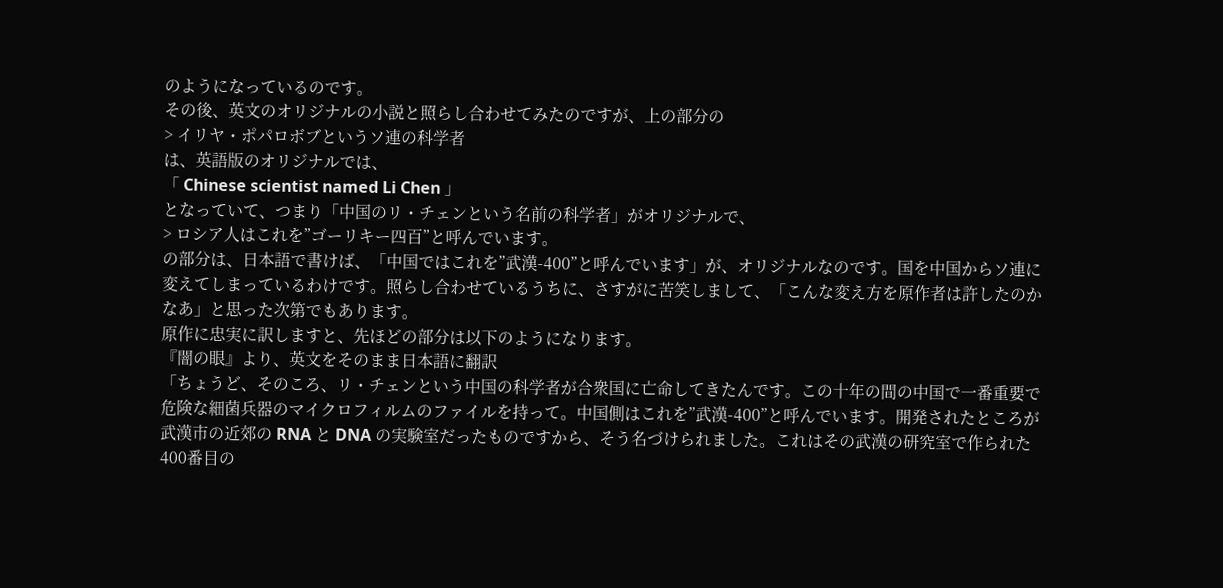のようになっているのです。
その後、英文のオリジナルの小説と照らし合わせてみたのですが、上の部分の
> イリヤ・ポパロボブというソ連の科学者
は、英語版のオリジナルでは、
「 Chinese scientist named Li Chen 」
となっていて、つまり「中国のリ・チェンという名前の科学者」がオリジナルで、
> ロシア人はこれを”ゴーリキー四百”と呼んでいます。
の部分は、日本語で書けば、「中国ではこれを”武漢-400”と呼んでいます」が、オリジナルなのです。国を中国からソ連に変えてしまっているわけです。照らし合わせているうちに、さすがに苦笑しまして、「こんな変え方を原作者は許したのかなあ」と思った次第でもあります。
原作に忠実に訳しますと、先ほどの部分は以下のようになります。
『闇の眼』より、英文をそのまま日本語に翻訳
「ちょうど、そのころ、リ・チェンという中国の科学者が合衆国に亡命してきたんです。この十年の間の中国で一番重要で危険な細菌兵器のマイクロフィルムのファイルを持って。中国側はこれを”武漢-400”と呼んでいます。開発されたところが武漢市の近郊の RNA と DNA の実験室だったものですから、そう名づけられました。これはその武漢の研究室で作られた400番目の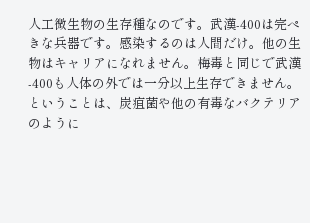人工微生物の生存種なのです。武漢-400は完ぺきな兵器です。感染するのは人間だけ。他の生物はキャリアになれません。梅毒と同じで武漢-400も人体の外では一分以上生存できません。ということは、炭疽菌や他の有毒なバクテリアのように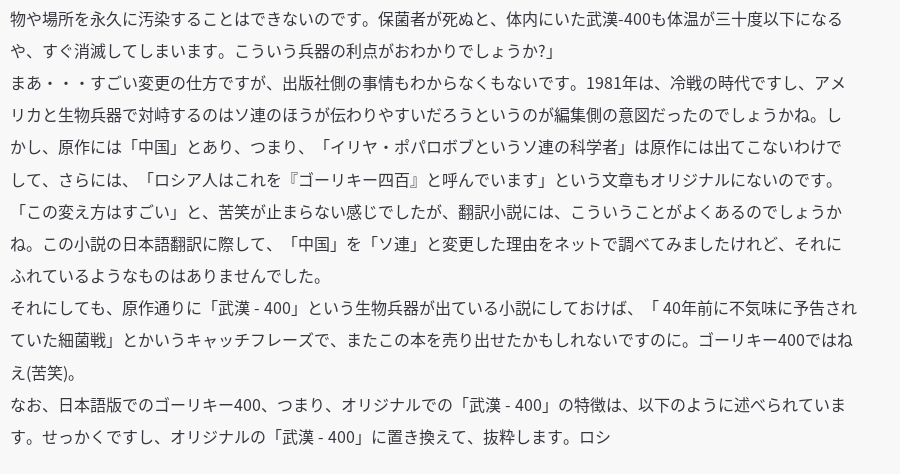物や場所を永久に汚染することはできないのです。保菌者が死ぬと、体内にいた武漢-400も体温が三十度以下になるや、すぐ消滅してしまいます。こういう兵器の利点がおわかりでしょうか?」
まあ・・・すごい変更の仕方ですが、出版社側の事情もわからなくもないです。1981年は、冷戦の時代ですし、アメリカと生物兵器で対峙するのはソ連のほうが伝わりやすいだろうというのが編集側の意図だったのでしょうかね。しかし、原作には「中国」とあり、つまり、「イリヤ・ポパロボブというソ連の科学者」は原作には出てこないわけでして、さらには、「ロシア人はこれを『ゴーリキー四百』と呼んでいます」という文章もオリジナルにないのです。「この変え方はすごい」と、苦笑が止まらない感じでしたが、翻訳小説には、こういうことがよくあるのでしょうかね。この小説の日本語翻訳に際して、「中国」を「ソ連」と変更した理由をネットで調べてみましたけれど、それにふれているようなものはありませんでした。
それにしても、原作通りに「武漢 - 400」という生物兵器が出ている小説にしておけば、「 40年前に不気味に予告されていた細菌戦」とかいうキャッチフレーズで、またこの本を売り出せたかもしれないですのに。ゴーリキー400ではねえ(苦笑)。
なお、日本語版でのゴーリキー400、つまり、オリジナルでの「武漢 - 400」の特徴は、以下のように述べられています。せっかくですし、オリジナルの「武漢 - 400」に置き換えて、抜粋します。ロシ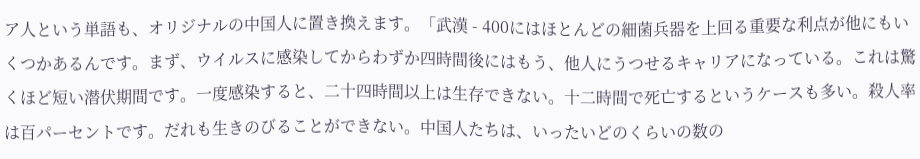ア人という単語も、オリジナルの中国人に置き換えます。「武漢 - 400にはほとんどの細菌兵器を上回る重要な利点が他にもいくつかあるんです。まず、ウイルスに感染してからわずか四時間後にはもう、他人にうつせるキャリアになっている。これは驚くほど短い潜伏期間です。一度感染すると、二十四時間以上は生存できない。十二時間で死亡するというケースも多い。殺人率は百パーセントです。だれも生きのびることができない。中国人たちは、いったいどのくらいの数の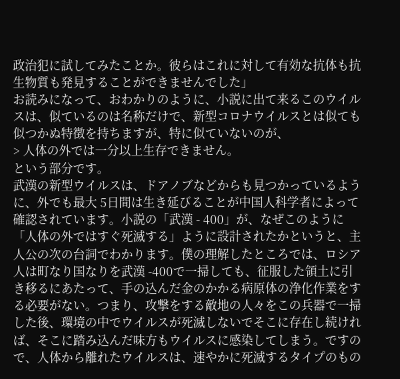政治犯に試してみたことか。彼らはこれに対して有効な抗体も抗生物質も発見することができませんでした」
お読みになって、おわかりのように、小説に出て来るこのウイルスは、似ているのは名称だけで、新型コロナウイルスとは似ても似つかぬ特徴を持ちますが、特に似ていないのが、
> 人体の外では一分以上生存できません。
という部分です。
武漢の新型ウイルスは、ドアノブなどからも見つかっているように、外でも最大 5日間は生き延びることが中国人科学者によって確認されています。小説の「武漢 - 400」が、なぜこのように「人体の外ではすぐ死滅する」ように設計されたかというと、主人公の次の台詞でわかります。僕の理解したところでは、ロシア人は町なり国なりを武漢 -400で一掃しても、征服した領土に引き移るにあたって、手の込んだ金のかかる病原体の浄化作業をする必要がない。つまり、攻撃をする敵地の人々をこの兵器で一掃した後、環境の中でウイルスが死滅しないでそこに存在し続ければ、そこに踏み込んだ味方もウイルスに感染してしまう。ですので、人体から離れたウイルスは、速やかに死滅するタイプのもの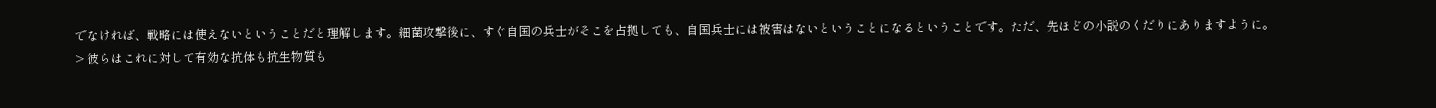でなければ、戦略には使えないということだと理解します。細菌攻撃後に、すぐ自国の兵士がそこを占拠しても、自国兵士には被害はないということになるということです。ただ、先ほどの小説のくだりにありますように。
> 彼らはこれに対して有効な抗体も抗生物質も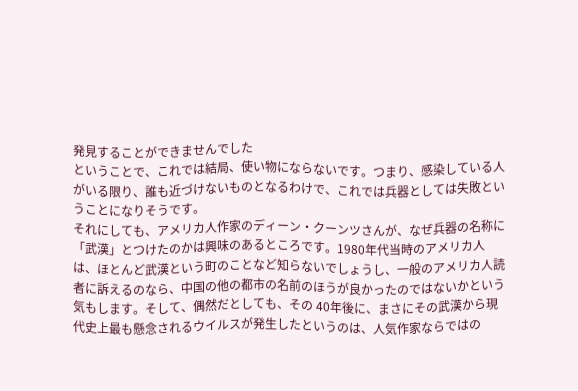発見することができませんでした
ということで、これでは結局、使い物にならないです。つまり、感染している人がいる限り、誰も近づけないものとなるわけで、これでは兵器としては失敗ということになりそうです。
それにしても、アメリカ人作家のディーン・クーンツさんが、なぜ兵器の名称に「武漢」とつけたのかは興味のあるところです。1980年代当時のアメリカ人は、ほとんど武漢という町のことなど知らないでしょうし、一般のアメリカ人読者に訴えるのなら、中国の他の都市の名前のほうが良かったのではないかという気もします。そして、偶然だとしても、その 40年後に、まさにその武漢から現代史上最も懸念されるウイルスが発生したというのは、人気作家ならではの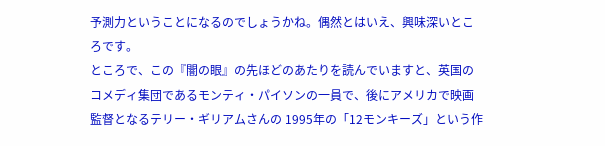予測力ということになるのでしょうかね。偶然とはいえ、興味深いところです。
ところで、この『闇の眼』の先ほどのあたりを読んでいますと、英国のコメディ集団であるモンティ・パイソンの一員で、後にアメリカで映画監督となるテリー・ギリアムさんの 1995年の「12モンキーズ」という作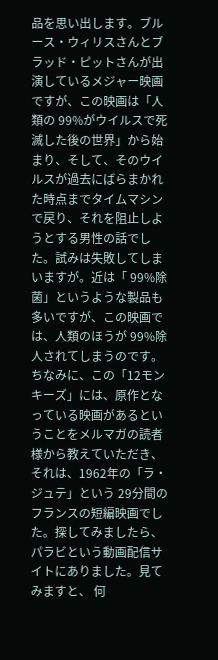品を思い出します。ブルース・ウィリスさんとブラッド・ピットさんが出演しているメジャー映画ですが、この映画は「人類の 99%がウイルスで死滅した後の世界」から始まり、そして、そのウイルスが過去にばらまかれた時点までタイムマシンで戻り、それを阻止しようとする男性の話でした。試みは失敗してしまいますが。近は「 99%除菌」というような製品も多いですが、この映画では、人類のほうが 99%除人されてしまうのです。ちなみに、この「12モンキーズ」には、原作となっている映画があるということをメルマガの読者様から教えていただき、それは、1962年の「ラ・ジュテ」という 29分間のフランスの短編映画でした。探してみましたら、パラビという動画配信サイトにありました。見てみますと、 何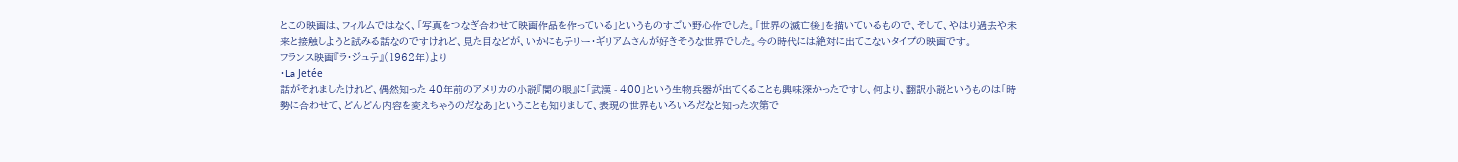とこの映画は、フィルムではなく、「写真をつなぎ合わせて映画作品を作っている」というものすごい野心作でした。「世界の滅亡後」を描いているもので、そして、やはり過去や未来と接触しようと試みる話なのですけれど、見た目などが、いかにもテリー・ギリアムさんが好きそうな世界でした。今の時代には絶対に出てこないタイプの映画です。
フランス映画『ラ・ジュテ』(1962年)より
・La Jetée
話がそれましたけれど、偶然知った 40年前のアメリカの小説『闇の眼』に「武漢 - 400」という生物兵器が出てくることも興味深かったですし、何より、翻訳小説というものは「時勢に合わせて、どんどん内容を変えちゃうのだなあ」ということも知りまして、表現の世界もいろいろだなと知った次第で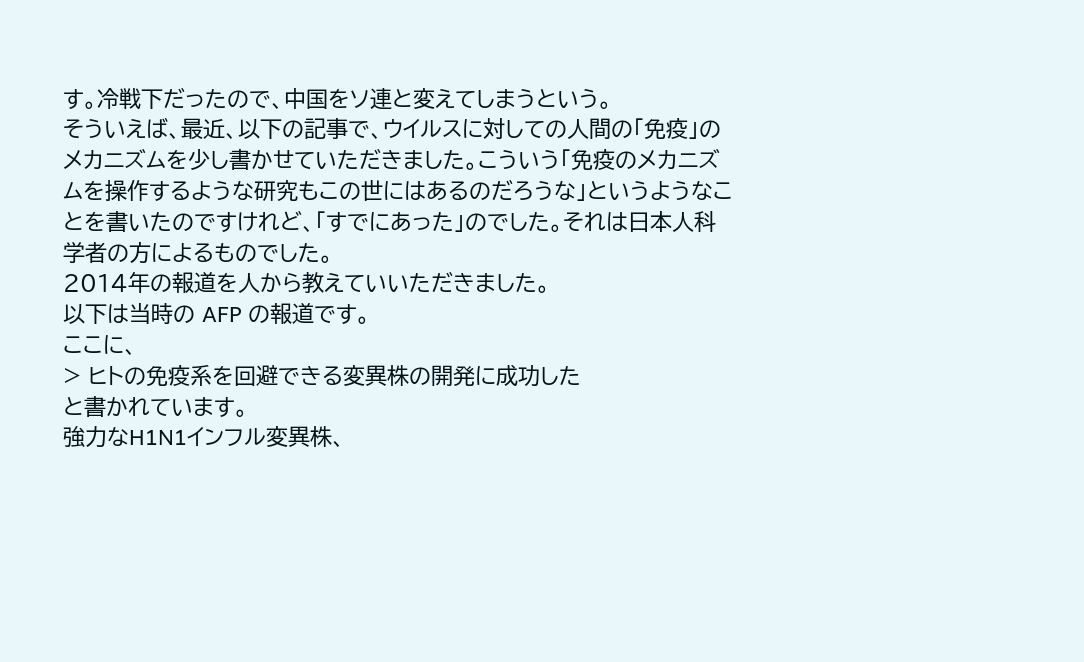す。冷戦下だったので、中国をソ連と変えてしまうという。
そういえば、最近、以下の記事で、ウイルスに対しての人間の「免疫」のメカニズムを少し書かせていただきました。こういう「免疫のメカニズムを操作するような研究もこの世にはあるのだろうな」というようなことを書いたのですけれど、「すでにあった」のでした。それは日本人科学者の方によるものでした。
2014年の報道を人から教えていいただきました。
以下は当時の AFP の報道です。
ここに、
> ヒトの免疫系を回避できる変異株の開発に成功した
と書かれています。
強力なH1N1インフル変異株、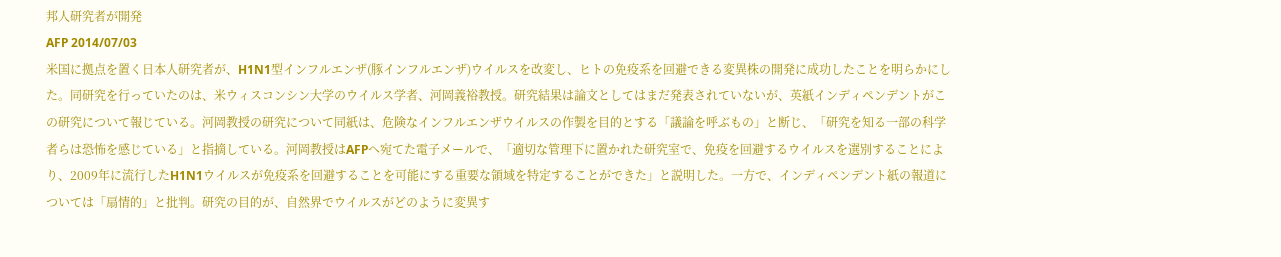邦人研究者が開発
AFP 2014/07/03
米国に拠点を置く日本人研究者が、H1N1型インフルエンザ(豚インフルエンザ)ウイルスを改変し、ヒトの免疫系を回避できる変異株の開発に成功したことを明らかにした。同研究を行っていたのは、米ウィスコンシン大学のウイルス学者、河岡義裕教授。研究結果は論文としてはまだ発表されていないが、英紙インディペンデントがこの研究について報じている。河岡教授の研究について同紙は、危険なインフルエンザウイルスの作製を目的とする「議論を呼ぶもの」と断じ、「研究を知る一部の科学者らは恐怖を感じている」と指摘している。河岡教授はAFPへ宛てた電子メールで、「適切な管理下に置かれた研究室で、免疫を回避するウイルスを選別することにより、2009年に流行したH1N1ウイルスが免疫系を回避することを可能にする重要な領域を特定することができた」と説明した。一方で、インディペンデント紙の報道については「扇情的」と批判。研究の目的が、自然界でウイルスがどのように変異す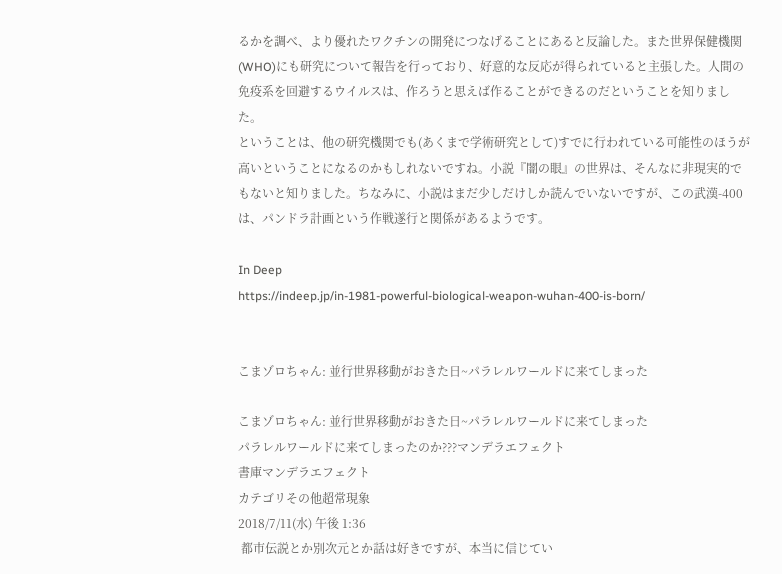るかを調べ、より優れたワクチンの開発につなげることにあると反論した。また世界保健機関(WHO)にも研究について報告を行っており、好意的な反応が得られていると主張した。人間の免疫系を回避するウイルスは、作ろうと思えば作ることができるのだということを知りました。
ということは、他の研究機関でも(あくまで学術研究として)すでに行われている可能性のほうが高いということになるのかもしれないですね。小説『闇の眼』の世界は、そんなに非現実的でもないと知りました。ちなみに、小説はまだ少しだけしか読んでいないですが、この武漢-400は、パンドラ計画という作戦遂行と関係があるようです。

In Deep
https://indeep.jp/in-1981-powerful-biological-weapon-wuhan-400-is-born/


こまゾロちゃん: 並行世界移動がおきた日~パラレルワールドに来てしまった

こまゾロちゃん: 並行世界移動がおきた日~パラレルワールドに来てしまった
パラレルワールドに来てしまったのか???マンデラエフェクト
書庫マンデラエフェクト
カテゴリその他超常現象
2018/7/11(水) 午後 1:36
 都市伝説とか別次元とか話は好きですが、本当に信じてい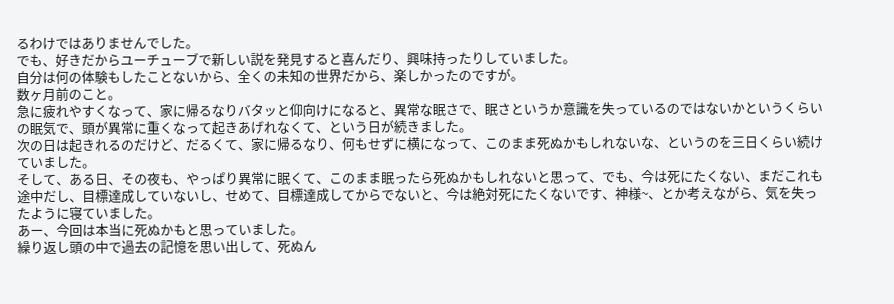るわけではありませんでした。
でも、好きだからユーチューブで新しい説を発見すると喜んだり、興味持ったりしていました。
自分は何の体験もしたことないから、全くの未知の世界だから、楽しかったのですが。
数ヶ月前のこと。
急に疲れやすくなって、家に帰るなりバタッと仰向けになると、異常な眠さで、眠さというか意識を失っているのではないかというくらいの眠気で、頭が異常に重くなって起きあげれなくて、という日が続きました。
次の日は起きれるのだけど、だるくて、家に帰るなり、何もせずに横になって、このまま死ぬかもしれないな、というのを三日くらい続けていました。
そして、ある日、その夜も、やっぱり異常に眠くて、このまま眠ったら死ぬかもしれないと思って、でも、今は死にたくない、まだこれも途中だし、目標達成していないし、せめて、目標達成してからでないと、今は絶対死にたくないです、神様~、とか考えながら、気を失ったように寝ていました。
あー、今回は本当に死ぬかもと思っていました。
繰り返し頭の中で過去の記憶を思い出して、死ぬん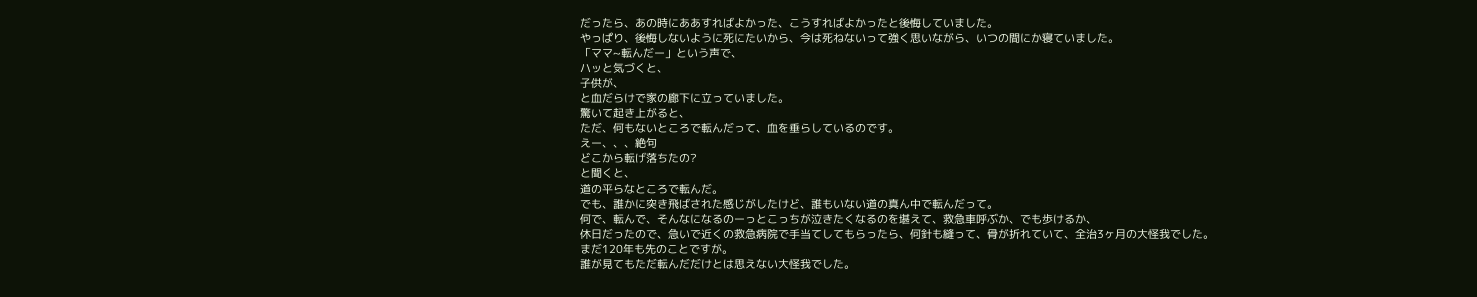だったら、あの時にああすればよかった、こうすればよかったと後悔していました。
やっぱり、後悔しないように死にたいから、今は死ねないって強く思いながら、いつの間にか寝ていました。
「ママ~転んだー」という声で、
ハッと気づくと、
子供が、
と血だらけで家の廊下に立っていました。
驚いて起き上がると、
ただ、何もないところで転んだって、血を垂らしているのです。
えー、、、絶句
どこから転げ落ちたの?
と聞くと、
道の平らなところで転んだ。
でも、誰かに突き飛ばされた感じがしたけど、誰もいない道の真ん中で転んだって。
何で、転んで、そんなになるのーっとこっちが泣きたくなるのを堪えて、救急車呼ぶか、でも歩けるか、
休日だったので、急いで近くの救急病院で手当てしてもらったら、何針も縫って、骨が折れていて、全治3ヶ月の大怪我でした。
まだ120年も先のことですが。
誰が見てもただ転んだだけとは思えない大怪我でした。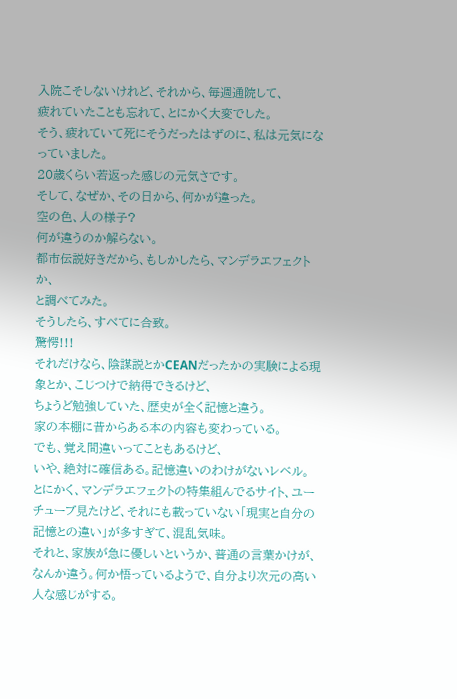入院こそしないけれど、それから、毎週通院して、
疲れていたことも忘れて、とにかく大変でした。
そう、疲れていて死にそうだったはずのに、私は元気になっていました。
20歳くらい若返った感じの元気さです。
そして、なぜか、その日から、何かが違った。
空の色、人の様子?
何が違うのか解らない。
都市伝説好きだから、もしかしたら、マンデラエフェクトか、
と調べてみた。
そうしたら、すべてに合致。
驚愕!!!
それだけなら、陰謀説とかCEANだったかの実験による現象とか、こじつけで納得できるけど、
ちょうど勉強していた、歴史が全く記憶と違う。
家の本棚に昔からある本の内容も変わっている。
でも、覚え間違いってこともあるけど、
いや、絶対に確信ある。記憶違いのわけがないレベル。
とにかく、マンデラエフェクトの特集組んでるサイト、ユーチューブ見たけど、それにも載っていない「現実と自分の記憶との違い」が多すぎて、混乱気味。
それと、家族が急に優しいというか、普通の言葉かけが、なんか違う。何か悟っているようで、自分より次元の高い人な感じがする。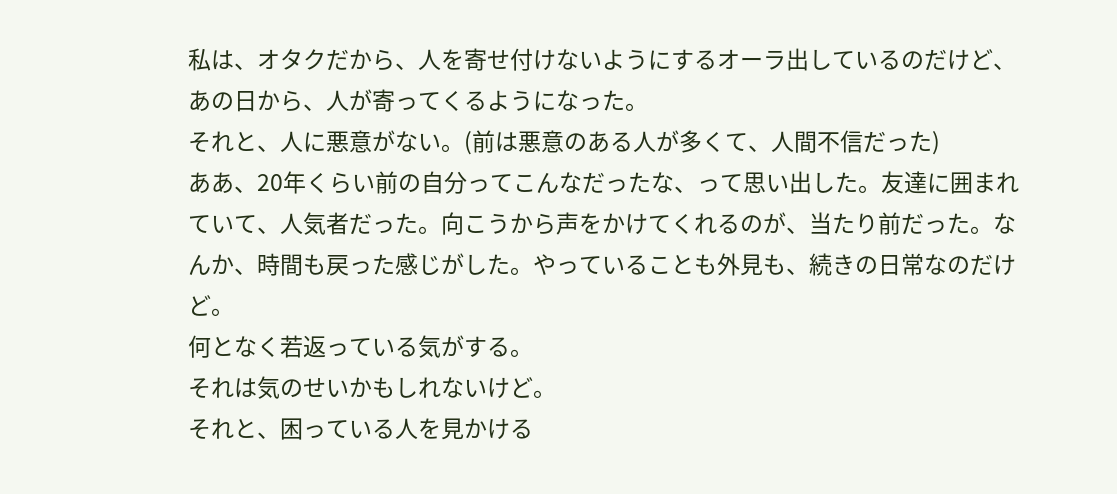私は、オタクだから、人を寄せ付けないようにするオーラ出しているのだけど、
あの日から、人が寄ってくるようになった。
それと、人に悪意がない。(前は悪意のある人が多くて、人間不信だった)
ああ、20年くらい前の自分ってこんなだったな、って思い出した。友達に囲まれていて、人気者だった。向こうから声をかけてくれるのが、当たり前だった。なんか、時間も戻った感じがした。やっていることも外見も、続きの日常なのだけど。
何となく若返っている気がする。
それは気のせいかもしれないけど。
それと、困っている人を見かける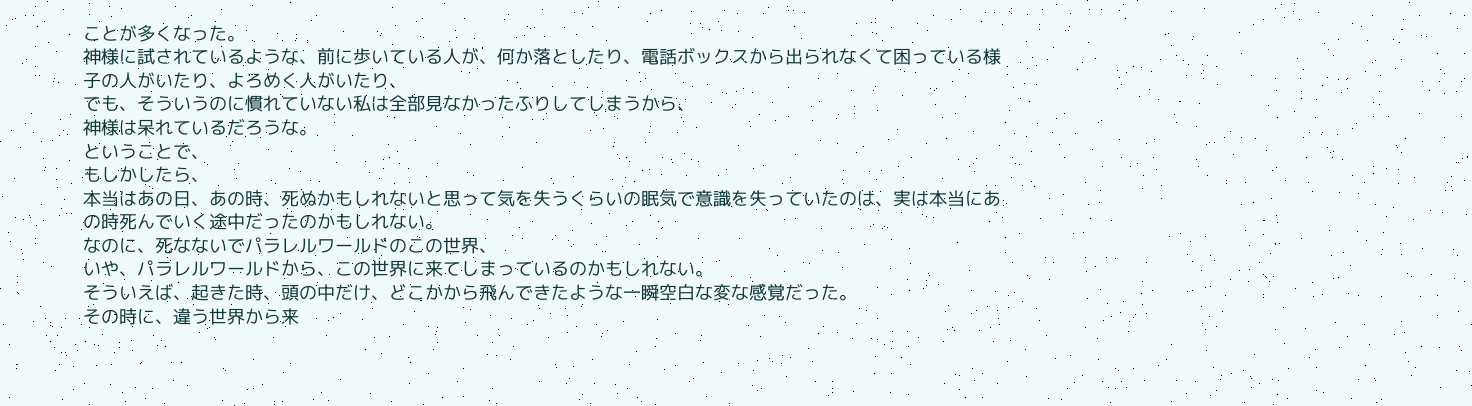ことが多くなった。
神様に試されているような、前に歩いている人が、何か落としたり、電話ボックスから出られなくて困っている様子の人がいたり、よろめく人がいたり、
でも、そういうのに慣れていない私は全部見なかったふりしてしまうから、
神様は呆れているだろうな。
ということで、
もしかしたら、
本当はあの日、あの時、死ぬかもしれないと思って気を失うくらいの眠気で意識を失っていたのは、実は本当にあの時死んでいく途中だったのかもしれない。
なのに、死なないでパラレルワールドのこの世界、
いや、パラレルワールドから、この世界に来てしまっているのかもしれない。
そういえば、起きた時、頭の中だけ、どこかから飛んできたような一瞬空白な変な感覚だった。
その時に、違う世界から来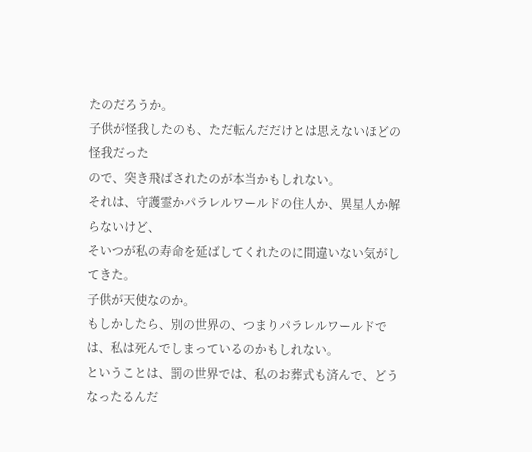たのだろうか。
子供が怪我したのも、ただ転んだだけとは思えないほどの怪我だった
ので、突き飛ばされたのが本当かもしれない。
それは、守護霊かパラレルワールドの住人か、異星人か解らないけど、
そいつが私の寿命を延ばしてくれたのに間違いない気がしてきた。
子供が天使なのか。
もしかしたら、別の世界の、つまりパラレルワールドでは、私は死んでしまっているのかもしれない。
ということは、罰の世界では、私のお葬式も済んで、どうなったるんだ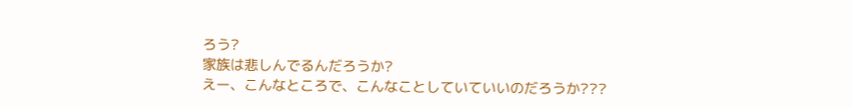ろう?
家族は悲しんでるんだろうか?
えー、こんなところで、こんなことしていていいのだろうか???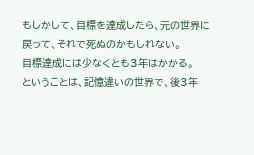もしかして、目標を達成したら、元の世界に戻って、それで死ぬのかもしれない。
目標達成には少なくとも3年はかかる。
ということは、記憶違いの世界で、後3年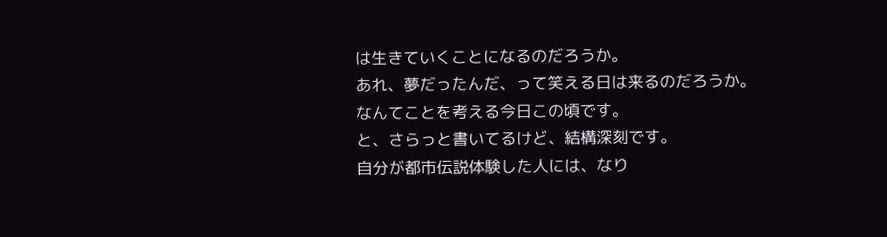は生きていくことになるのだろうか。
あれ、夢だったんだ、って笑える日は来るのだろうか。
なんてことを考える今日この頃です。
と、さらっと書いてるけど、結構深刻です。
自分が都市伝説体験した人には、なり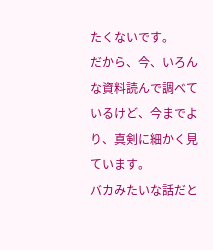たくないです。
だから、今、いろんな資料読んで調べているけど、今までより、真剣に細かく見ています。
バカみたいな話だと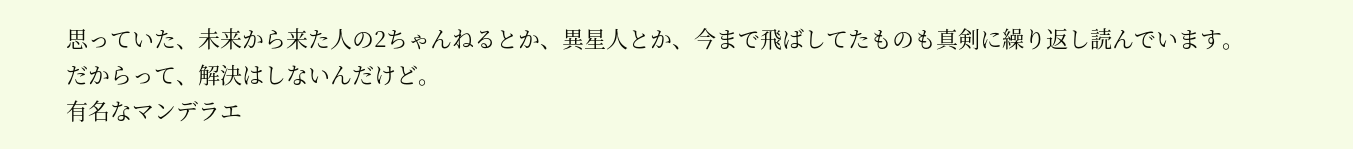思っていた、未来から来た人の2ちゃんねるとか、異星人とか、今まで飛ばしてたものも真剣に繰り返し読んでいます。
だからって、解決はしないんだけど。
有名なマンデラエ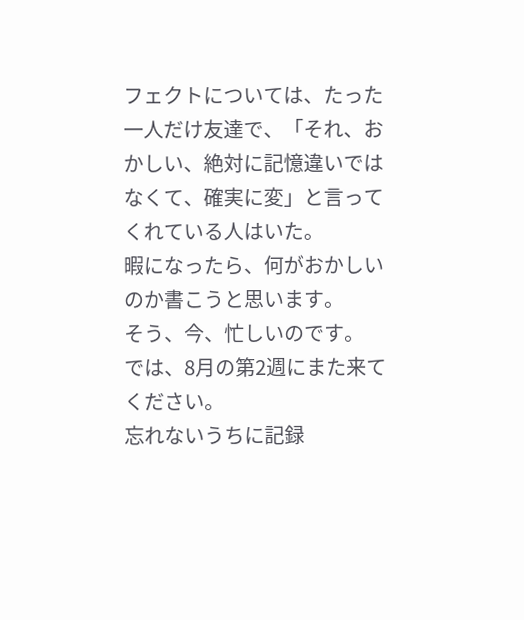フェクトについては、たった一人だけ友達で、「それ、おかしい、絶対に記憶違いではなくて、確実に変」と言ってくれている人はいた。
暇になったら、何がおかしいのか書こうと思います。
そう、今、忙しいのです。
では、8月の第2週にまた来てください。
忘れないうちに記録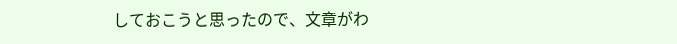しておこうと思ったので、文章がわ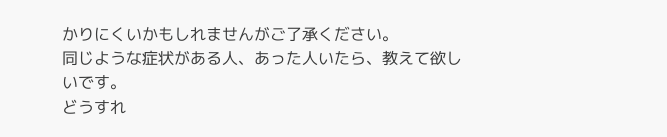かりにくいかもしれませんがご了承ください。
同じような症状がある人、あった人いたら、教えて欲しいです。
どうすれ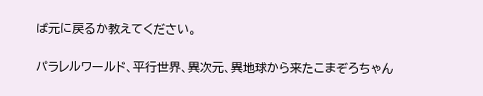ば元に戻るか教えてください。

パラレルワールド、平行世界、異次元、異地球から来たこまぞろちゃん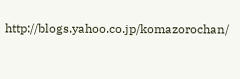http://blogs.yahoo.co.jp/komazorochan/